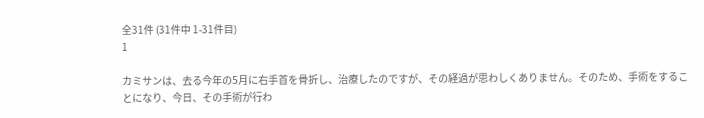全31件 (31件中 1-31件目)
1

カミサンは、去る今年の5月に右手首を骨折し、治療したのですが、その経過が思わしくありません。そのため、手術をすることになり、今日、その手術が行わ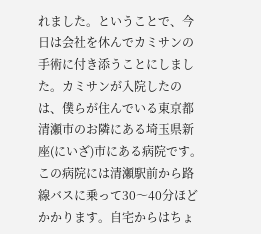れました。ということで、今日は会社を休んでカミサンの手術に付き添うことにしました。カミサンが入院したのは、僕らが住んでいる東京都清瀬市のお隣にある埼玉県新座(にいざ)市にある病院です。この病院には清瀬駅前から路線バスに乗って30〜40分ほどかかります。自宅からはちょ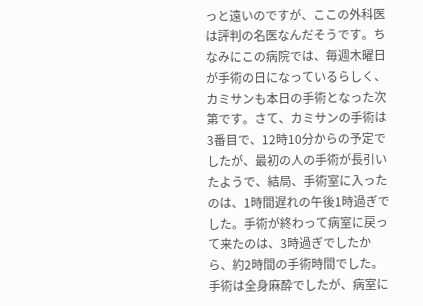っと遠いのですが、ここの外科医は評判の名医なんだそうです。ちなみにこの病院では、毎週木曜日が手術の日になっているらしく、カミサンも本日の手術となった次第です。さて、カミサンの手術は3番目で、12時10分からの予定でしたが、最初の人の手術が長引いたようで、結局、手術室に入ったのは、1時間遅れの午後1時過ぎでした。手術が終わって病室に戻って来たのは、3時過ぎでしたから、約2時間の手術時間でした。手術は全身麻酔でしたが、病室に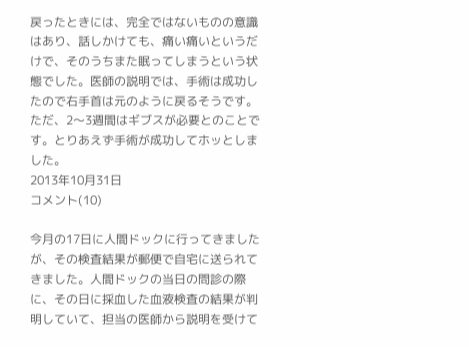戻ったときには、完全ではないものの意識はあり、話しかけても、痛い痛いというだけで、そのうちまた眠ってしまうという状態でした。医師の説明では、手術は成功したので右手首は元のように戻るそうです。ただ、2〜3週間はギブスが必要とのことです。とりあえず手術が成功してホッとしました。
2013年10月31日
コメント(10)

今月の17日に人間ドックに行ってきましたが、その検査結果が郵便で自宅に送られてきました。人間ドックの当日の問診の際に、その日に採血した血液検査の結果が判明していて、担当の医師から説明を受けて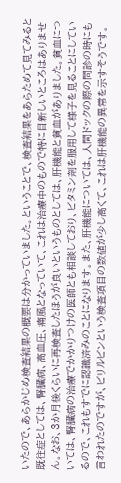いたので、あらかじめ検査結果の概要は分かっていました。ということで、検査結果をあらためて見てみると既往症としては、腎臓病、高血圧、痛風となっていて、これは治療中のもので特に目新しいところはありません。なお、3か月後くらいに再検査したほうが良いというものとしては、肝機能と貧血がありました。貧血については、腎臓病の治療でかかりつけの医師とも相談しており、ビタミン剤を服用して様子を見ることにしているので、これもすでに認識済みのことになります。また、肝機能については、人間ドックの際の問診の時にも言われたのですが、ビリルビンという検査項目の数値が少し高くて、これは肝機能の異常を示すそうです。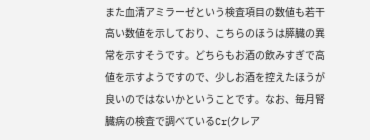また血清アミラーゼという検査項目の数値も若干高い数値を示しており、こちらのほうは膵臓の異常を示すそうです。どちらもお酒の飲みすぎで高値を示すようですので、少しお酒を控えたほうが良いのではないかということです。なお、毎月腎臓病の検査で調べているCr(クレア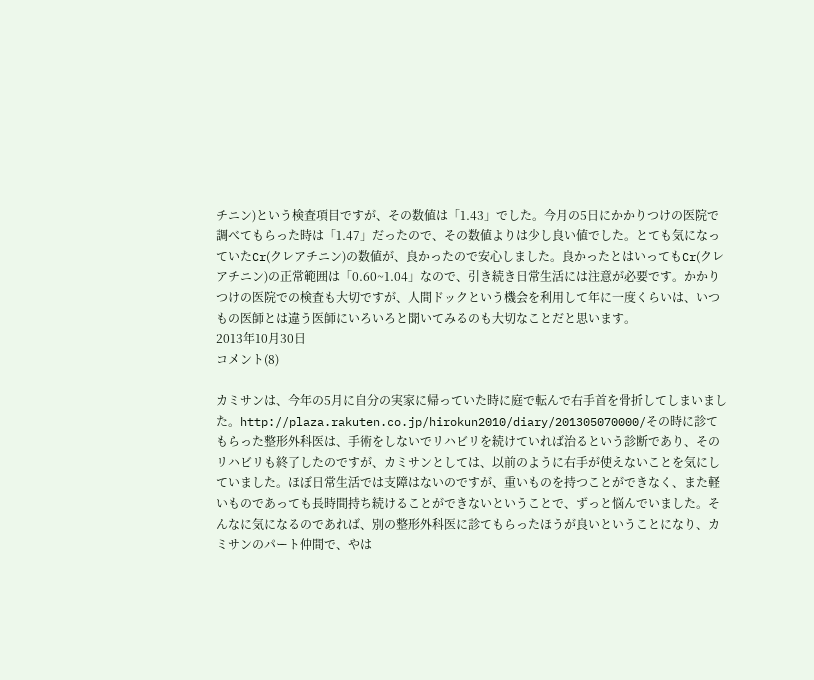チニン)という検査項目ですが、その数値は「1.43」でした。今月の5日にかかりつけの医院で調べてもらった時は「1.47」だったので、その数値よりは少し良い値でした。とても気になっていたCr(クレアチニン)の数値が、良かったので安心しました。良かったとはいってもCr(クレアチニン)の正常範囲は「0.60~1.04」なので、引き続き日常生活には注意が必要です。かかりつけの医院での検査も大切ですが、人間ドックという機会を利用して年に一度くらいは、いつもの医師とは違う医師にいろいろと聞いてみるのも大切なことだと思います。
2013年10月30日
コメント(8)

カミサンは、今年の5月に自分の実家に帰っていた時に庭で転んで右手首を骨折してしまいました。http://plaza.rakuten.co.jp/hirokun2010/diary/201305070000/その時に診てもらった整形外科医は、手術をしないでリハビリを続けていれば治るという診断であり、そのリハビリも終了したのですが、カミサンとしては、以前のように右手が使えないことを気にしていました。ほぼ日常生活では支障はないのですが、重いものを持つことができなく、また軽いものであっても長時間持ち続けることができないということで、ずっと悩んでいました。そんなに気になるのであれば、別の整形外科医に診てもらったほうが良いということになり、カミサンのパート仲間で、やは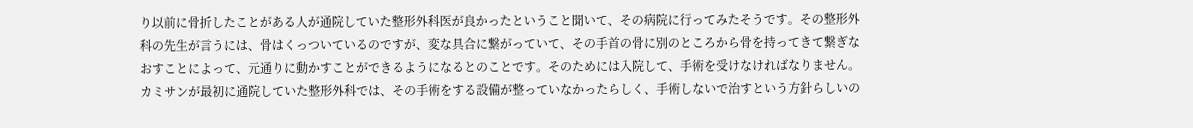り以前に骨折したことがある人が通院していた整形外科医が良かったということ聞いて、その病院に行ってみたそうです。その整形外科の先生が言うには、骨はくっついているのですが、変な具合に繋がっていて、その手首の骨に別のところから骨を持ってきて繋ぎなおすことによって、元通りに動かすことができるようになるとのことです。そのためには入院して、手術を受けなければなりません。カミサンが最初に通院していた整形外科では、その手術をする設備が整っていなかったらしく、手術しないで治すという方針らしいの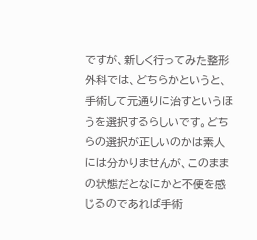ですが、新しく行ってみた整形外科では、どちらかというと、手術して元通りに治すというほうを選択するらしいです。どちらの選択が正しいのかは素人には分かりませんが、このままの状態だとなにかと不便を感じるのであれば手術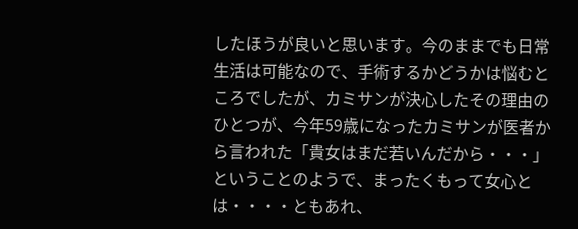したほうが良いと思います。今のままでも日常生活は可能なので、手術するかどうかは悩むところでしたが、カミサンが決心したその理由のひとつが、今年59歳になったカミサンが医者から言われた「貴女はまだ若いんだから・・・」ということのようで、まったくもって女心とは・・・・ともあれ、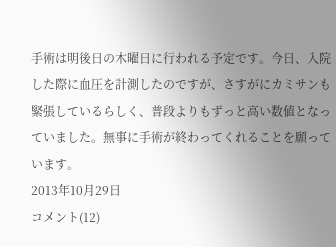手術は明後日の木曜日に行われる予定です。今日、入院した際に血圧を計測したのですが、さすがにカミサンも緊張しているらしく、普段よりもずっと高い数値となっていました。無事に手術が終わってくれることを願っています。
2013年10月29日
コメント(12)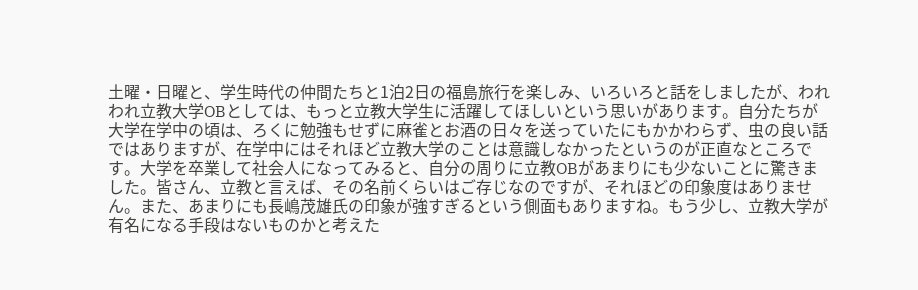土曜・日曜と、学生時代の仲間たちと1泊2日の福島旅行を楽しみ、いろいろと話をしましたが、われわれ立教大学OBとしては、もっと立教大学生に活躍してほしいという思いがあります。自分たちが大学在学中の頃は、ろくに勉強もせずに麻雀とお酒の日々を送っていたにもかかわらず、虫の良い話ではありますが、在学中にはそれほど立教大学のことは意識しなかったというのが正直なところです。大学を卒業して社会人になってみると、自分の周りに立教OBがあまりにも少ないことに驚きました。皆さん、立教と言えば、その名前くらいはご存じなのですが、それほどの印象度はありません。また、あまりにも長嶋茂雄氏の印象が強すぎるという側面もありますね。もう少し、立教大学が有名になる手段はないものかと考えた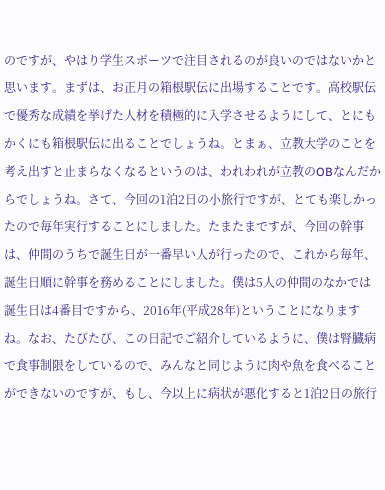のですが、やはり学生スポーツで注目されるのが良いのではないかと思います。まずは、お正月の箱根駅伝に出場することです。高校駅伝で優秀な成績を挙げた人材を積極的に入学させるようにして、とにもかくにも箱根駅伝に出ることでしょうね。とまぁ、立教大学のことを考え出すと止まらなくなるというのは、われわれが立教のOBなんだからでしょうね。さて、今回の1泊2日の小旅行ですが、とても楽しかったので毎年実行することにしました。たまたまですが、今回の幹事は、仲間のうちで誕生日が一番早い人が行ったので、これから毎年、誕生日順に幹事を務めることにしました。僕は5人の仲間のなかでは誕生日は4番目ですから、2016年(平成28年)ということになりますね。なお、たびたび、この日記でご紹介しているように、僕は腎臓病で食事制限をしているので、みんなと同じように肉や魚を食べることができないのですが、もし、今以上に病状が悪化すると1泊2日の旅行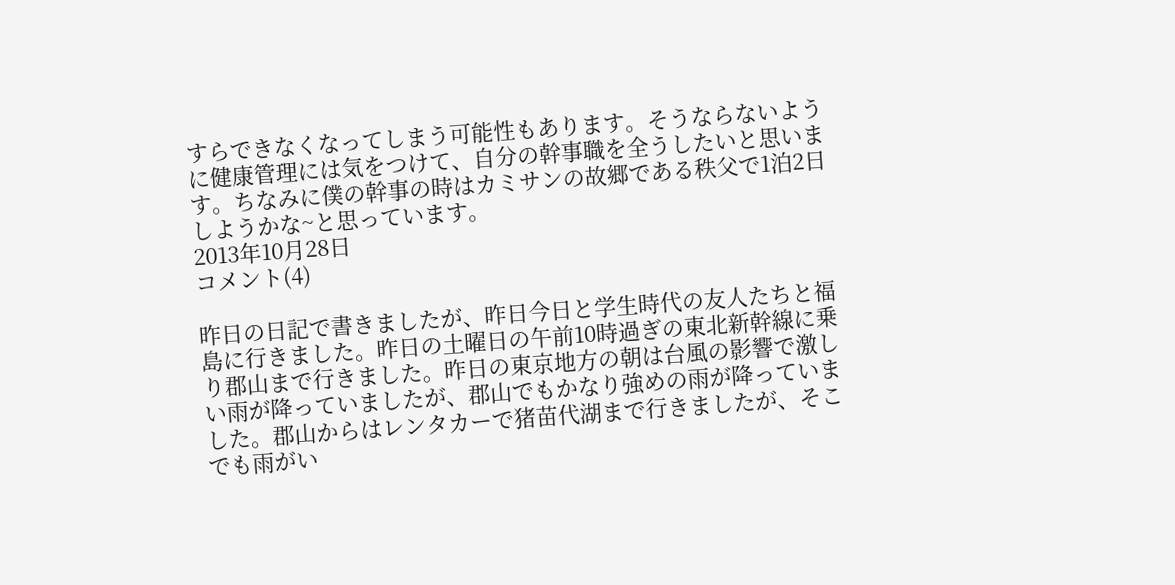すらできなくなってしまう可能性もあります。そうならないように健康管理には気をつけて、自分の幹事職を全うしたいと思います。ちなみに僕の幹事の時はカミサンの故郷である秩父で1泊2日しようかな~と思っています。
2013年10月28日
コメント(4)

昨日の日記で書きましたが、昨日今日と学生時代の友人たちと福島に行きました。昨日の土曜日の午前10時過ぎの東北新幹線に乗り郡山まで行きました。昨日の東京地方の朝は台風の影響で激しい雨が降っていましたが、郡山でもかなり強めの雨が降っていました。郡山からはレンタカーで猪苗代湖まで行きましたが、そこでも雨がい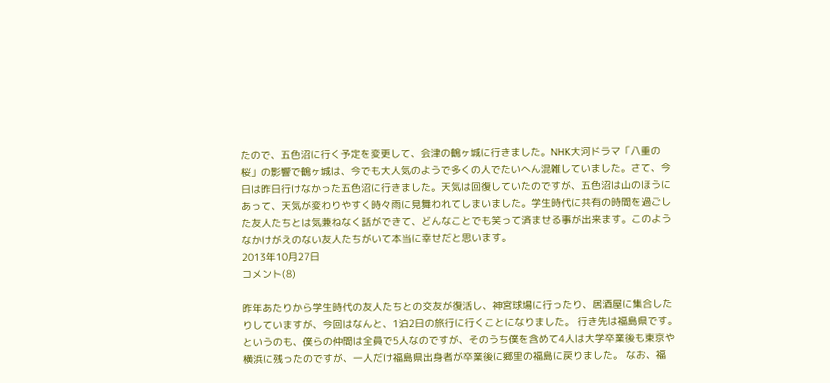たので、五色沼に行く予定を変更して、会津の鶴ヶ城に行きました。NHK大河ドラマ「八重の桜」の影響で鶴ヶ城は、今でも大人気のようで多くの人でたいへん混雑していました。さて、今日は昨日行けなかった五色沼に行きました。天気は回復していたのですが、五色沼は山のほうにあって、天気が変わりやすく時々雨に見舞われてしまいました。学生時代に共有の時間を過ごした友人たちとは気兼ねなく話ができて、どんなことでも笑って済ませる事が出来ます。このようなかけがえのない友人たちがいて本当に幸せだと思います。
2013年10月27日
コメント(8)

昨年あたりから学生時代の友人たちとの交友が復活し、神宮球場に行ったり、居酒屋に集合したりしていますが、今回はなんと、1泊2日の旅行に行くことになりました。 行き先は福島県です。というのも、僕らの仲間は全員で5人なのですが、そのうち僕を含めて4人は大学卒業後も東京や横浜に残ったのですが、一人だけ福島県出身者が卒業後に郷里の福島に戻りました。 なお、福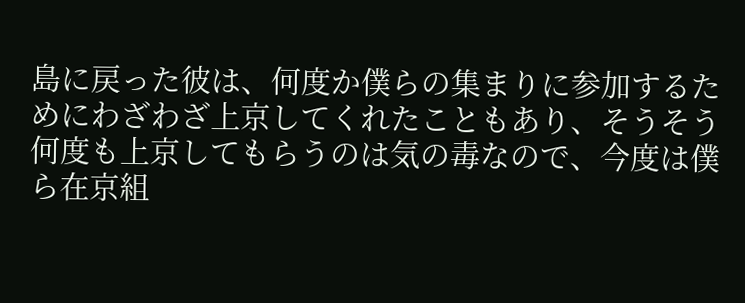島に戻った彼は、何度か僕らの集まりに参加するためにわざわざ上京してくれたこともあり、そうそう何度も上京してもらうのは気の毒なので、今度は僕ら在京組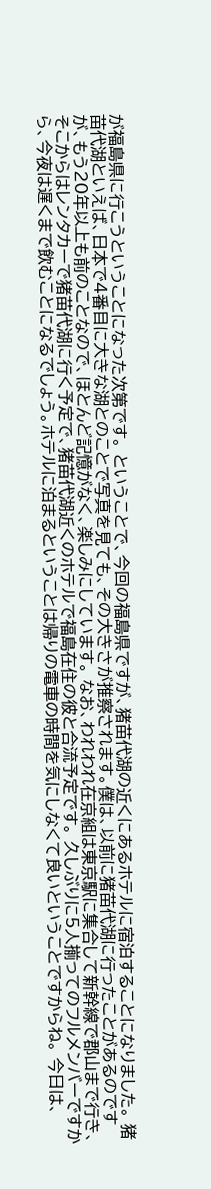が福島県に行こうということになった次第です。 ということで、今回の福島県ですが、猪苗代湖の近くにあるホテルに宿泊することになりました。 猪苗代湖といえば、日本で4番目に大きな湖とのことで写真を見ても、その大きさが推察されます。僕は、以前に猪苗代湖に行ったことがあるのですが、もう20年以上も前のことなので、ほとんど記憶がなく、楽しみにしています。 なお、われわれ在京組は東京駅に集合して新幹線で郡山まで行き、そこからはレンタカーで猪苗代湖に行く予定で、猪苗代湖近くのホテルで福島在住の彼と合流予定です。 久しぶりに5人揃ってのフルメンバーですから、今夜は遅くまで飲むことになるでしょう。ホテルに泊まるということは帰りの電車の時間を気にしなくて良いということですからね。 今日は、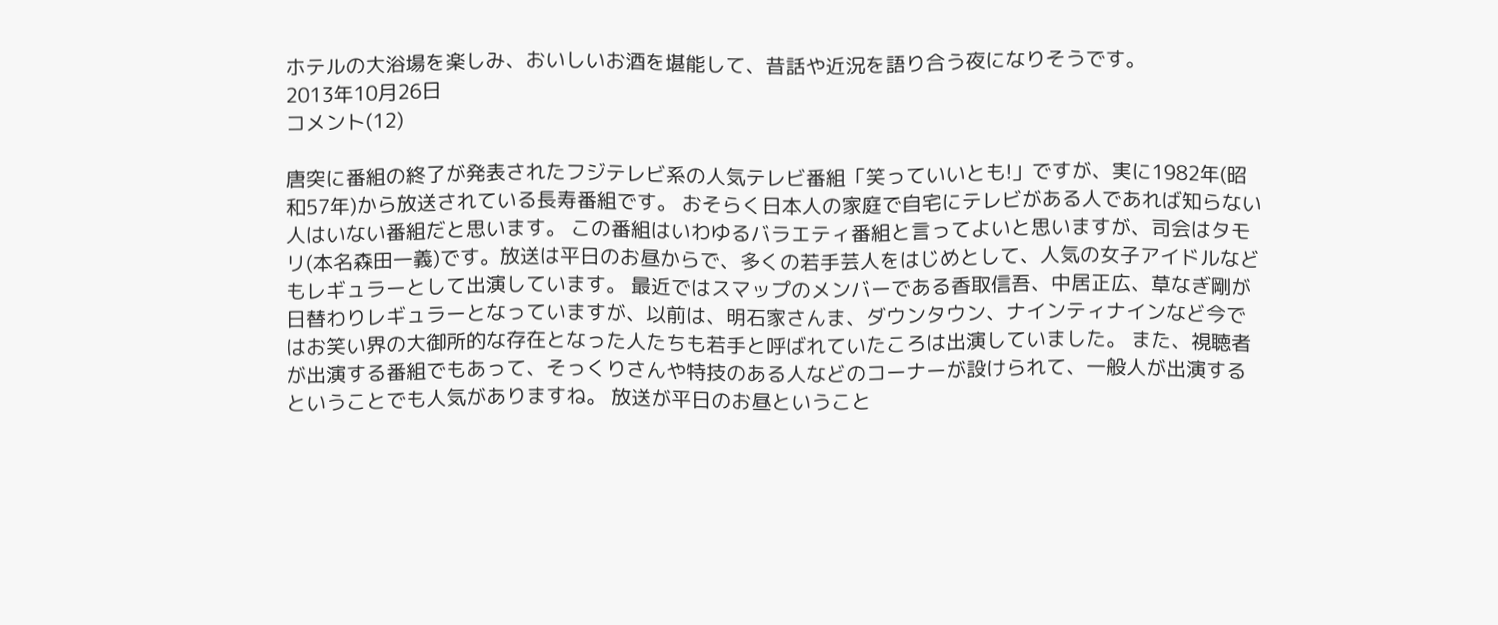ホテルの大浴場を楽しみ、おいしいお酒を堪能して、昔話や近況を語り合う夜になりそうです。
2013年10月26日
コメント(12)

唐突に番組の終了が発表されたフジテレビ系の人気テレビ番組「笑っていいとも!」ですが、実に1982年(昭和57年)から放送されている長寿番組です。 おそらく日本人の家庭で自宅にテレビがある人であれば知らない人はいない番組だと思います。 この番組はいわゆるバラエティ番組と言ってよいと思いますが、司会はタモリ(本名森田一義)です。放送は平日のお昼からで、多くの若手芸人をはじめとして、人気の女子アイドルなどもレギュラーとして出演しています。 最近ではスマップのメンバーである香取信吾、中居正広、草なぎ剛が日替わりレギュラーとなっていますが、以前は、明石家さんま、ダウンタウン、ナインティナインなど今ではお笑い界の大御所的な存在となった人たちも若手と呼ばれていたころは出演していました。 また、視聴者が出演する番組でもあって、そっくりさんや特技のある人などのコーナーが設けられて、一般人が出演するということでも人気がありますね。 放送が平日のお昼ということ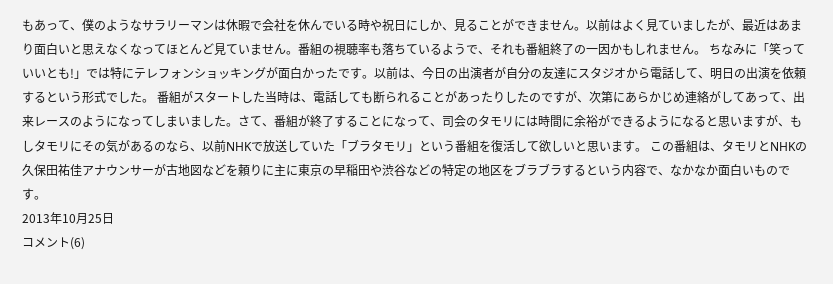もあって、僕のようなサラリーマンは休暇で会社を休んでいる時や祝日にしか、見ることができません。以前はよく見ていましたが、最近はあまり面白いと思えなくなってほとんど見ていません。番組の視聴率も落ちているようで、それも番組終了の一因かもしれません。 ちなみに「笑っていいとも!」では特にテレフォンショッキングが面白かったです。以前は、今日の出演者が自分の友達にスタジオから電話して、明日の出演を依頼するという形式でした。 番組がスタートした当時は、電話しても断られることがあったりしたのですが、次第にあらかじめ連絡がしてあって、出来レースのようになってしまいました。さて、番組が終了することになって、司会のタモリには時間に余裕ができるようになると思いますが、もしタモリにその気があるのなら、以前NHKで放送していた「ブラタモリ」という番組を復活して欲しいと思います。 この番組は、タモリとNHKの久保田祐佳アナウンサーが古地図などを頼りに主に東京の早稲田や渋谷などの特定の地区をブラブラするという内容で、なかなか面白いものです。
2013年10月25日
コメント(6)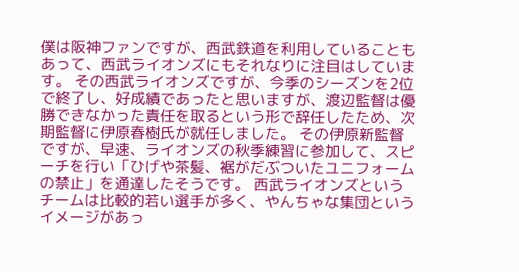僕は阪神ファンですが、西武鉄道を利用していることもあって、西武ライオンズにもそれなりに注目はしています。 その西武ライオンズですが、今季のシーズンを2位で終了し、好成績であったと思いますが、渡辺監督は優勝できなかった責任を取るという形で辞任したため、次期監督に伊原春樹氏が就任しました。 その伊原新監督ですが、早速、ライオンズの秋季練習に参加して、スピーチを行い「ひげや茶髪、裾がだぶついたユニフォームの禁止」を通達したそうです。 西武ライオンズというチームは比較的若い選手が多く、やんちゃな集団というイメージがあっ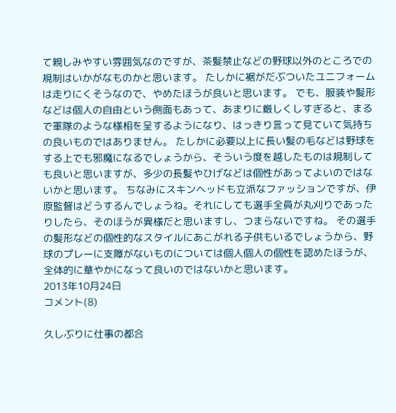て親しみやすい雰囲気なのですが、茶髪禁止などの野球以外のところでの規制はいかがなものかと思います。 たしかに裾がだぶついたユニフォームは走りにくそうなので、やめたほうが良いと思います。 でも、服装や髪形などは個人の自由という側面もあって、あまりに厳しくしすぎると、まるで軍隊のような様相を呈するようになり、はっきり言って見ていて気持ちの良いものではありません。 たしかに必要以上に長い髪の毛などは野球をする上でも邪魔になるでしょうから、そういう度を越したものは規制しても良いと思いますが、多少の長髪やひげなどは個性があってよいのではないかと思います。 ちなみにスキンヘッドも立派なファッションですが、伊原監督はどうするんでしょうね。それにしても選手全員が丸刈りであったりしたら、そのほうが異様だと思いますし、つまらないですね。 その選手の髪形などの個性的なスタイルにあこがれる子供もいるでしょうから、野球のプレーに支障がないものについては個人個人の個性を認めたほうが、全体的に華やかになって良いのではないかと思います。
2013年10月24日
コメント(8)

久しぶりに仕事の都合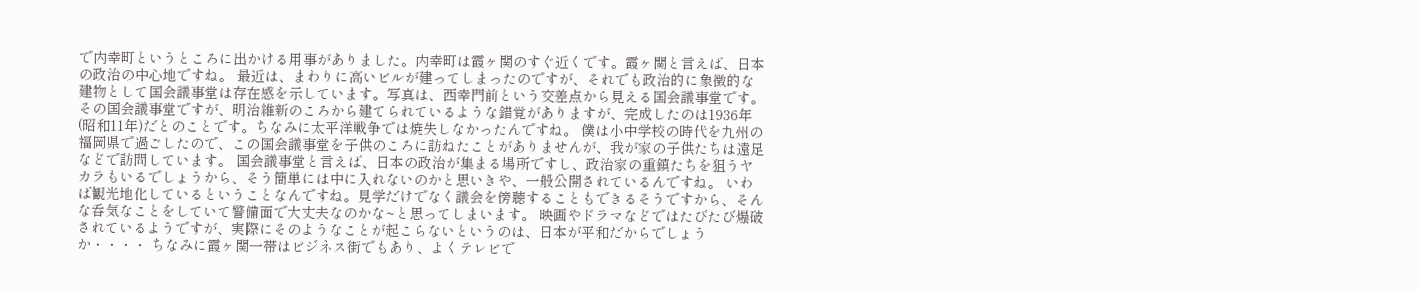で内幸町というところに出かける用事がありました。内幸町は霞ヶ関のすぐ近くです。霞ヶ関と言えば、日本の政治の中心地ですね。 最近は、まわりに高いビルが建ってしまったのですが、それでも政治的に象徴的な建物として国会議事堂は存在感を示しています。写真は、西幸門前という交差点から見える国会議事堂です。その国会議事堂ですが、明治維新のころから建てられているような錯覚がありますが、完成したのは1936年(昭和11年)だとのことです。ちなみに太平洋戦争では焼失しなかったんですね。 僕は小中学校の時代を九州の福岡県で過ごしたので、この国会議事堂を子供のころに訪ねたことがありませんが、我が家の子供たちは遠足などで訪問しています。 国会議事堂と言えば、日本の政治が集まる場所ですし、政治家の重鎮たちを狙うヤカラもいるでしょうから、そう簡単には中に入れないのかと思いきや、一般公開されているんですね。 いわば観光地化しているということなんですね。見学だけでなく議会を傍聴することもできるそうですから、そんな呑気なことをしていて警備面で大丈夫なのかな~と思ってしまいます。 映画やドラマなどではたびたび爆破されているようですが、実際にそのようなことが起こらないというのは、日本が平和だからでしょうか・・・・ ちなみに霞ヶ関一帯はビジネス街でもあり、よくテレビで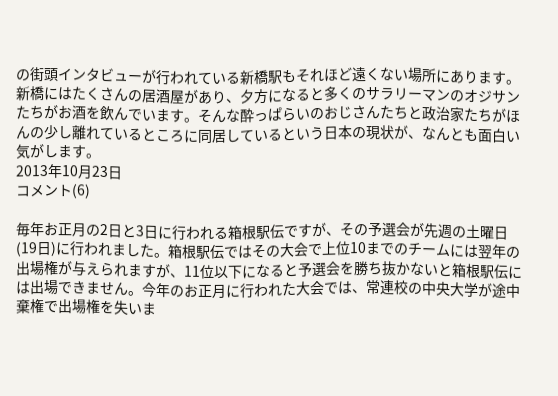の街頭インタビューが行われている新橋駅もそれほど遠くない場所にあります。新橋にはたくさんの居酒屋があり、夕方になると多くのサラリーマンのオジサンたちがお酒を飲んでいます。そんな酔っぱらいのおじさんたちと政治家たちがほんの少し離れているところに同居しているという日本の現状が、なんとも面白い気がします。
2013年10月23日
コメント(6)

毎年お正月の2日と3日に行われる箱根駅伝ですが、その予選会が先週の土曜日(19日)に行われました。箱根駅伝ではその大会で上位10までのチームには翌年の出場権が与えられますが、11位以下になると予選会を勝ち抜かないと箱根駅伝には出場できません。今年のお正月に行われた大会では、常連校の中央大学が途中棄権で出場権を失いま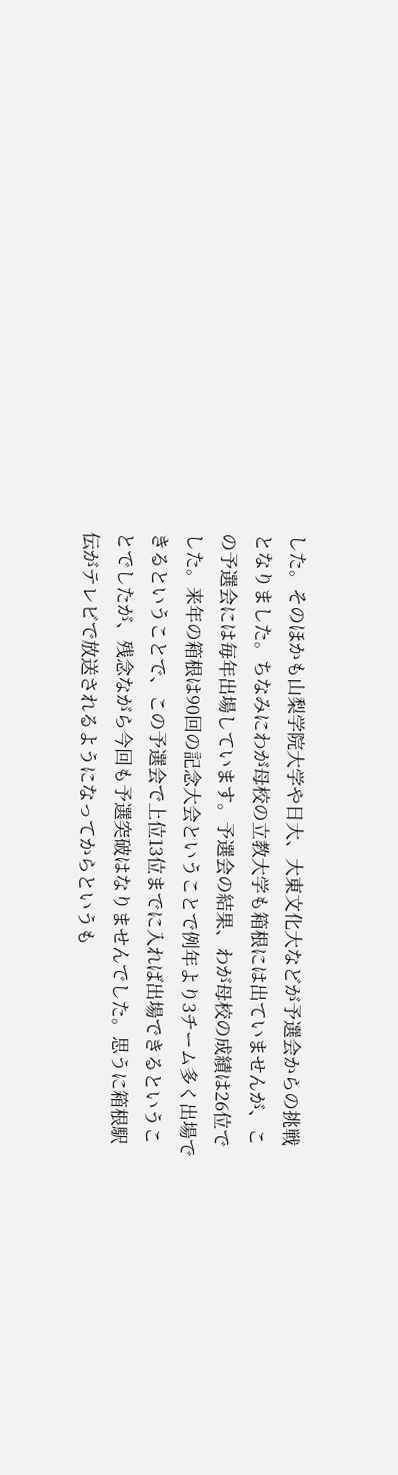した。そのほかも山梨学院大学や日大、大東文化大などが予選会からの挑戦となりました。ちなみにわが母校の立教大学も箱根には出ていませんが、この予選会には毎年出場しています。予選会の結果、わが母校の成績は26位でした。来年の箱根は90回の記念大会ということで例年より3チーム多く出場できるということで、この予選会で上位13位までに入れば出場できるということでしたが、残念ながら今回も予選突破はなりませんでした。思うに箱根駅伝がテレビで放送されるようになってからというも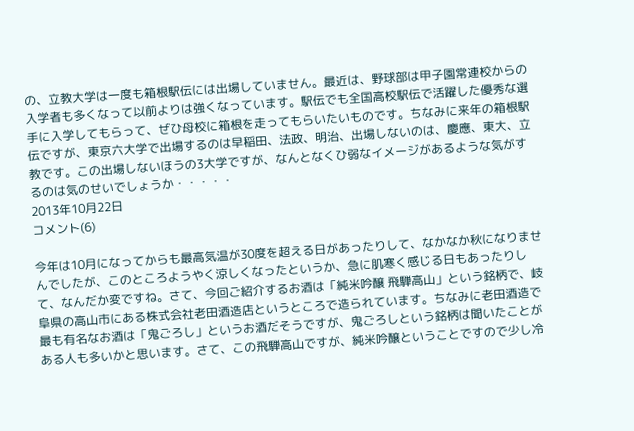の、立教大学は一度も箱根駅伝には出場していません。最近は、野球部は甲子園常連校からの入学者も多くなって以前よりは強くなっています。駅伝でも全国高校駅伝で活躍した優秀な選手に入学してもらって、ぜひ母校に箱根を走ってもらいたいものです。ちなみに来年の箱根駅伝ですが、東京六大学で出場するのは早稲田、法政、明治、出場しないのは、慶應、東大、立教です。この出場しないほうの3大学ですが、なんとなくひ弱なイメージがあるような気がするのは気のせいでしょうか・・・・・
2013年10月22日
コメント(6)

今年は10月になってからも最高気温が30度を超える日があったりして、なかなか秋になりませんでしたが、このところようやく涼しくなったというか、急に肌寒く感じる日もあったりして、なんだか変ですね。さて、今回ご紹介するお酒は「純米吟醸 飛騨高山」という銘柄で、岐阜県の高山市にある株式会社老田酒造店というところで造られています。ちなみに老田酒造で最も有名なお酒は「鬼ごろし」というお酒だそうですが、鬼ごろしという銘柄は聞いたことがある人も多いかと思います。さて、この飛騨高山ですが、純米吟醸ということですので少し冷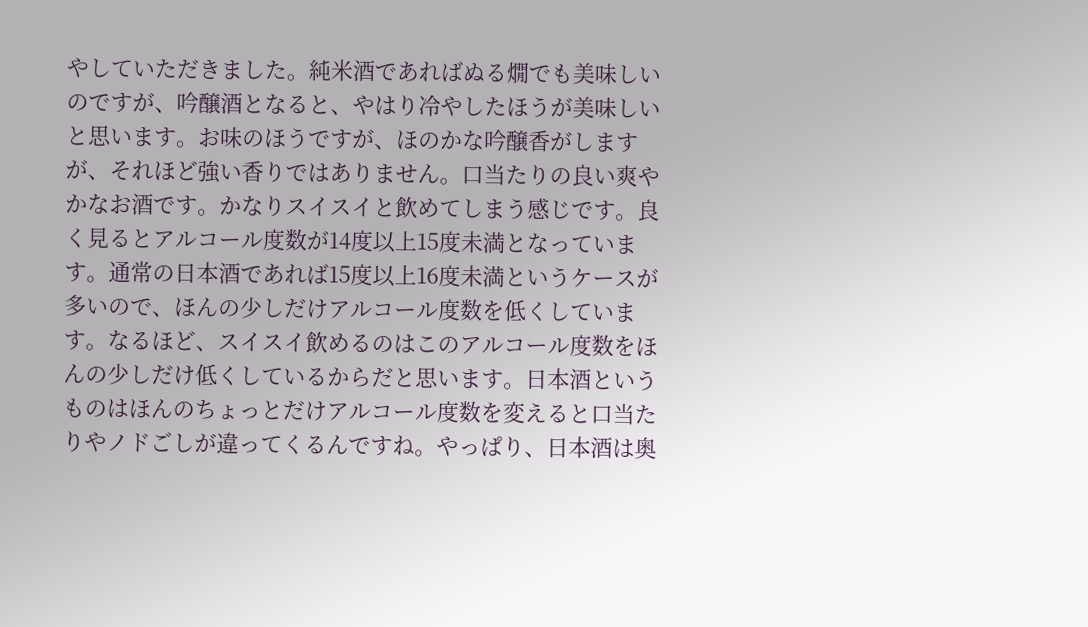やしていただきました。純米酒であればぬる燗でも美味しいのですが、吟醸酒となると、やはり冷やしたほうが美味しいと思います。お味のほうですが、ほのかな吟醸香がしますが、それほど強い香りではありません。口当たりの良い爽やかなお酒です。かなりスイスイと飲めてしまう感じです。良く見るとアルコール度数が14度以上15度未満となっています。通常の日本酒であれば15度以上16度未満というケースが多いので、ほんの少しだけアルコール度数を低くしています。なるほど、スイスイ飲めるのはこのアルコール度数をほんの少しだけ低くしているからだと思います。日本酒というものはほんのちょっとだけアルコール度数を変えると口当たりやノドごしが違ってくるんですね。やっぱり、日本酒は奥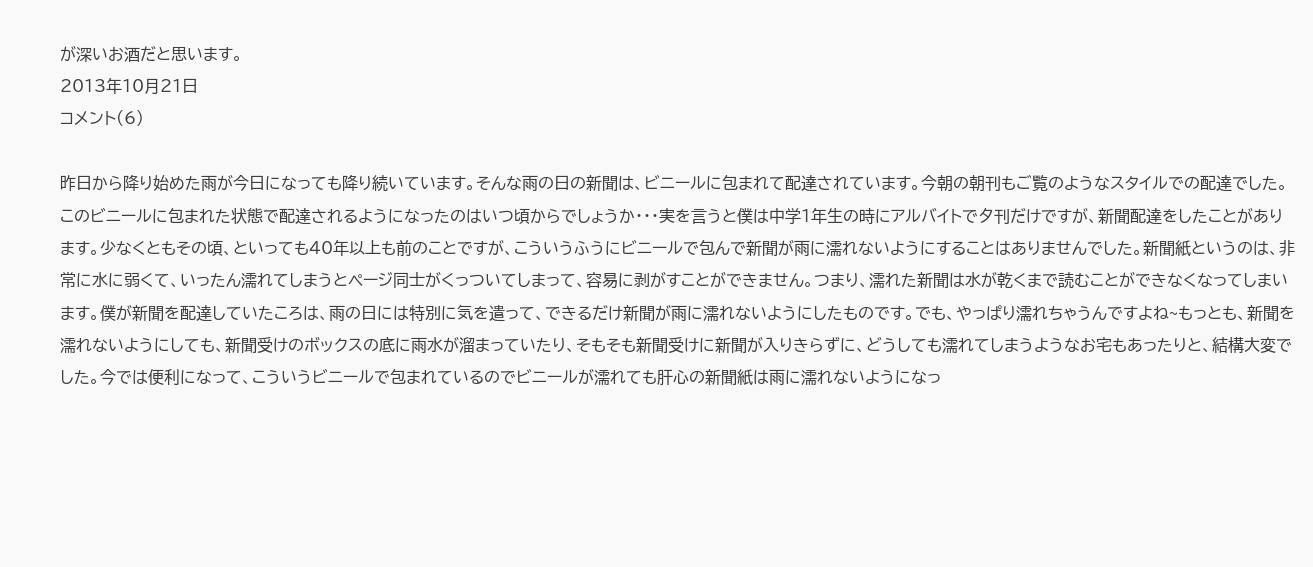が深いお酒だと思います。
2013年10月21日
コメント(6)

昨日から降り始めた雨が今日になっても降り続いています。そんな雨の日の新聞は、ビニールに包まれて配達されています。今朝の朝刊もご覧のようなスタイルでの配達でした。このビニールに包まれた状態で配達されるようになったのはいつ頃からでしょうか・・・実を言うと僕は中学1年生の時にアルバイトで夕刊だけですが、新聞配達をしたことがあります。少なくともその頃、といっても40年以上も前のことですが、こういうふうにビニールで包んで新聞が雨に濡れないようにすることはありませんでした。新聞紙というのは、非常に水に弱くて、いったん濡れてしまうとページ同士がくっついてしまって、容易に剥がすことができません。つまり、濡れた新聞は水が乾くまで読むことができなくなってしまいます。僕が新聞を配達していたころは、雨の日には特別に気を遣って、できるだけ新聞が雨に濡れないようにしたものです。でも、やっぱり濡れちゃうんですよね~もっとも、新聞を濡れないようにしても、新聞受けのボックスの底に雨水が溜まっていたり、そもそも新聞受けに新聞が入りきらずに、どうしても濡れてしまうようなお宅もあったりと、結構大変でした。今では便利になって、こういうビニールで包まれているのでビニールが濡れても肝心の新聞紙は雨に濡れないようになっ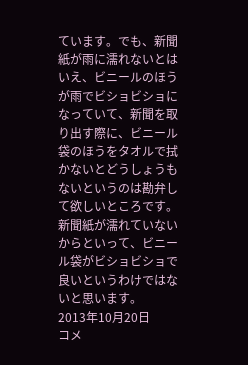ています。でも、新聞紙が雨に濡れないとはいえ、ビニールのほうが雨でビショビショになっていて、新聞を取り出す際に、ビニール袋のほうをタオルで拭かないとどうしょうもないというのは勘弁して欲しいところです。新聞紙が濡れていないからといって、ビニール袋がビショビショで良いというわけではないと思います。
2013年10月20日
コメ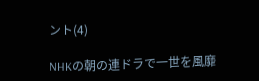ント(4)

NHKの朝の連ドラで一世を風靡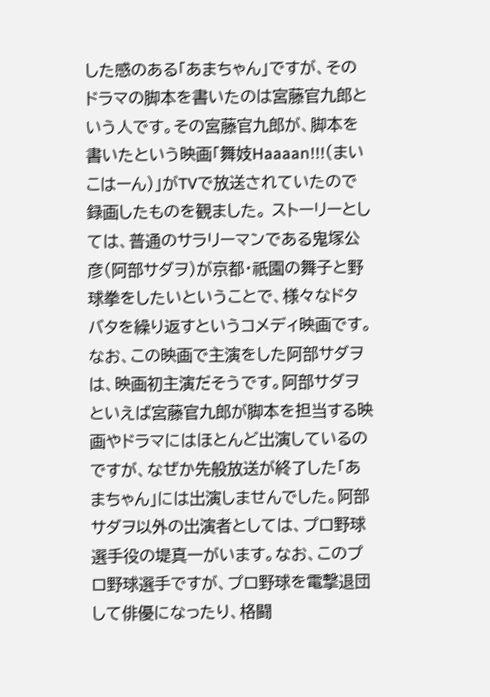した感のある「あまちゃん」ですが、そのドラマの脚本を書いたのは宮藤官九郎という人です。その宮藤官九郎が、脚本を書いたという映画「舞妓Haaaan!!!(まいこはーん)」がTVで放送されていたので録画したものを観ました。 ストーリーとしては、普通のサラリーマンである鬼塚公彦(阿部サダヲ)が京都・祇園の舞子と野球拳をしたいということで、様々なドタバタを繰り返すというコメディ映画です。なお、この映画で主演をした阿部サダヲは、映画初主演だそうです。阿部サダヲといえば宮藤官九郎が脚本を担当する映画やドラマにはほとんど出演しているのですが、なぜか先般放送が終了した「あまちゃん」には出演しませんでした。阿部サダヲ以外の出演者としては、プロ野球選手役の堤真一がいます。なお、このプロ野球選手ですが、プロ野球を電撃退団して俳優になったり、格闘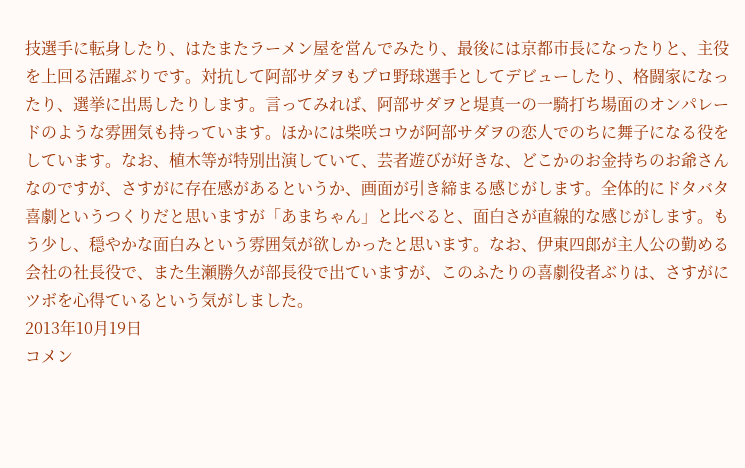技選手に転身したり、はたまたラーメン屋を営んでみたり、最後には京都市長になったりと、主役を上回る活躍ぶりです。対抗して阿部サダヲもプロ野球選手としてデビューしたり、格闘家になったり、選挙に出馬したりします。言ってみれば、阿部サダヲと堤真一の一騎打ち場面のオンパレードのような雰囲気も持っています。ほかには柴咲コウが阿部サダヲの恋人でのちに舞子になる役をしています。なお、植木等が特別出演していて、芸者遊びが好きな、どこかのお金持ちのお爺さんなのですが、さすがに存在感があるというか、画面が引き締まる感じがします。全体的にドタバタ喜劇というつくりだと思いますが「あまちゃん」と比べると、面白さが直線的な感じがします。もう少し、穏やかな面白みという雰囲気が欲しかったと思います。なお、伊東四郎が主人公の勤める会社の社長役で、また生瀬勝久が部長役で出ていますが、このふたりの喜劇役者ぶりは、さすがにツボを心得ているという気がしました。
2013年10月19日
コメン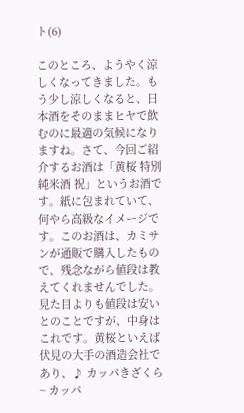ト(6)

このところ、ようやく涼しくなってきました。もう少し涼しくなると、日本酒をそのままヒヤで飲むのに最適の気候になりますね。さて、今回ご紹介するお酒は「黄桜 特別純米酒 祝」というお酒です。紙に包まれていて、何やら高級なイメージです。このお酒は、カミサンが通販で購入したもので、残念ながら値段は教えてくれませんでした。見た目よりも値段は安いとのことですが、中身はこれです。黄桜といえば伏見の大手の酒造会社であり、♪ カッパきざくら~ カッパ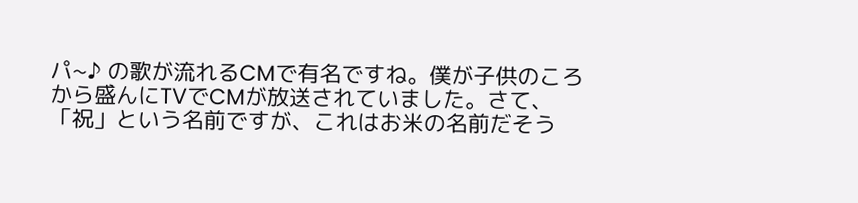パ~♪ の歌が流れるCMで有名ですね。僕が子供のころから盛んにTVでCMが放送されていました。さて、「祝」という名前ですが、これはお米の名前だそう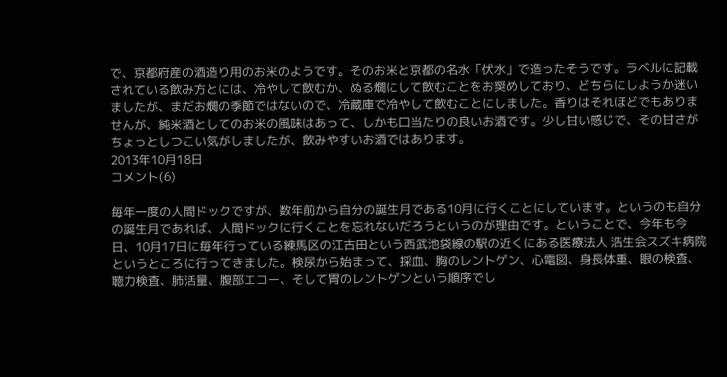で、京都府産の酒造り用のお米のようです。そのお米と京都の名水「伏水」で造ったそうです。ラベルに記載されている飲み方とには、冷やして飲むか、ぬる燗にして飲むことをお奨めしており、どちらにしようか迷いましたが、まだお燗の季節ではないので、冷蔵庫で冷やして飲むことにしました。香りはそれほどでもありませんが、純米酒としてのお米の風味はあって、しかも口当たりの良いお酒です。少し甘い感じで、その甘さがちょっとしつこい気がしましたが、飲みやすいお酒ではあります。
2013年10月18日
コメント(6)

毎年一度の人間ドックですが、数年前から自分の誕生月である10月に行くことにしています。というのも自分の誕生月であれば、人間ドックに行くことを忘れないだろうというのが理由です。ということで、今年も今日、10月17日に毎年行っている練馬区の江古田という西武池袋線の駅の近くにある医療法人 浩生会スズキ病院というところに行ってきました。検尿から始まって、採血、胸のレントゲン、心電図、身長体重、眼の検査、聴力検査、肺活量、腹部エコー、そして胃のレントゲンという順序でし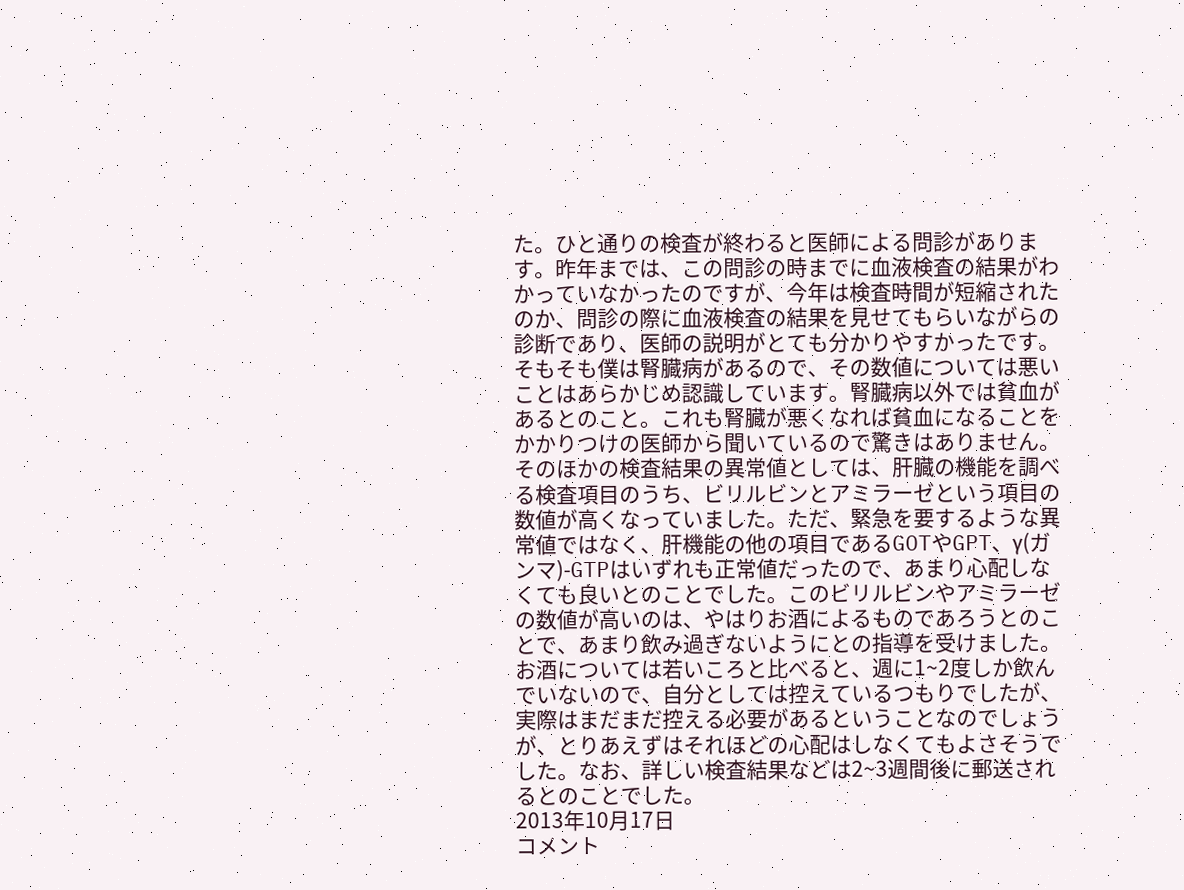た。ひと通りの検査が終わると医師による問診があります。昨年までは、この問診の時までに血液検査の結果がわかっていなかったのですが、今年は検査時間が短縮されたのか、問診の際に血液検査の結果を見せてもらいながらの診断であり、医師の説明がとても分かりやすかったです。そもそも僕は腎臓病があるので、その数値については悪いことはあらかじめ認識しています。腎臓病以外では貧血があるとのこと。これも腎臓が悪くなれば貧血になることをかかりつけの医師から聞いているので驚きはありません。そのほかの検査結果の異常値としては、肝臓の機能を調べる検査項目のうち、ビリルビンとアミラーゼという項目の数値が高くなっていました。ただ、緊急を要するような異常値ではなく、肝機能の他の項目であるGOTやGPT、γ(ガンマ)-GTPはいずれも正常値だったので、あまり心配しなくても良いとのことでした。このビリルビンやアミラーゼの数値が高いのは、やはりお酒によるものであろうとのことで、あまり飲み過ぎないようにとの指導を受けました。お酒については若いころと比べると、週に1~2度しか飲んでいないので、自分としては控えているつもりでしたが、実際はまだまだ控える必要があるということなのでしょうが、とりあえずはそれほどの心配はしなくてもよさそうでした。なお、詳しい検査結果などは2~3週間後に郵送されるとのことでした。
2013年10月17日
コメント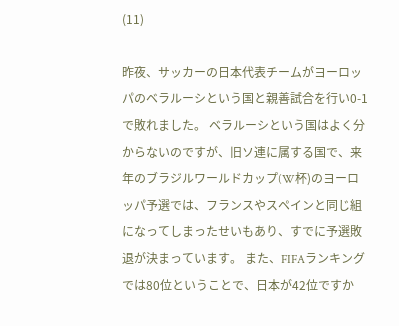(11)

昨夜、サッカーの日本代表チームがヨーロッパのベラルーシという国と親善試合を行い0-1で敗れました。 ベラルーシという国はよく分からないのですが、旧ソ連に属する国で、来年のブラジルワールドカップ(W杯)のヨーロッパ予選では、フランスやスペインと同じ組になってしまったせいもあり、すでに予選敗退が決まっています。 また、FIFAランキングでは80位ということで、日本が42位ですか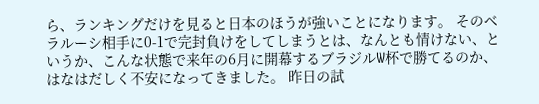ら、ランキングだけを見ると日本のほうが強いことになります。 そのベラルーシ相手に0-1で完封負けをしてしまうとは、なんとも情けない、というか、こんな状態で来年の6月に開幕するブラジルW杯で勝てるのか、はなはだしく不安になってきました。 昨日の試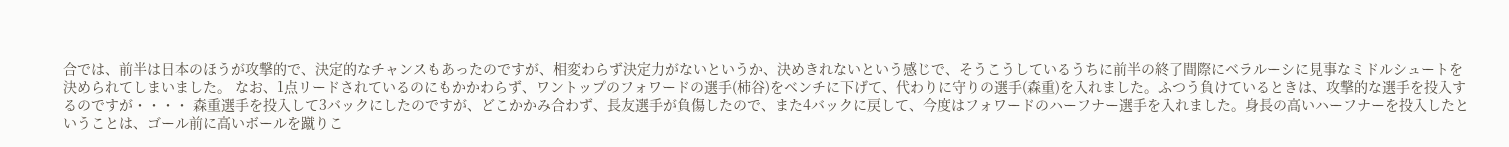合では、前半は日本のほうが攻撃的で、決定的なチャンスもあったのですが、相変わらず決定力がないというか、決めきれないという感じで、そうこうしているうちに前半の終了間際にベラルーシに見事なミドルシュートを決められてしまいました。 なお、1点リードされているのにもかかわらず、ワントップのフォワードの選手(柿谷)をベンチに下げて、代わりに守りの選手(森重)を入れました。ふつう負けているときは、攻撃的な選手を投入するのですが・・・・ 森重選手を投入して3バックにしたのですが、どこかかみ合わず、長友選手が負傷したので、また4バックに戻して、今度はフォワードのハーフナー選手を入れました。身長の高いハーフナーを投入したということは、ゴール前に高いボールを蹴りこ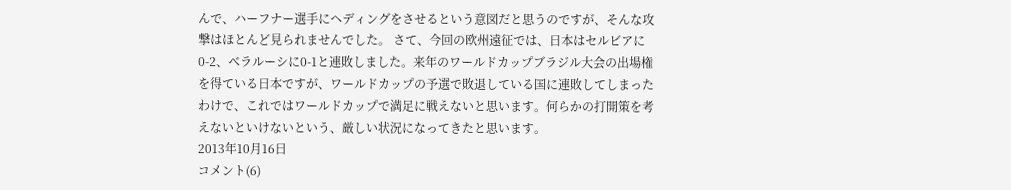んで、ハーフナー選手にヘディングをさせるという意図だと思うのですが、そんな攻撃はほとんど見られませんでした。 さて、今回の欧州遠征では、日本はセルビアに0-2、ベラルーシに0-1と連敗しました。来年のワールドカップブラジル大会の出場権を得ている日本ですが、ワールドカップの予選で敗退している国に連敗してしまったわけで、これではワールドカップで満足に戦えないと思います。何らかの打開策を考えないといけないという、厳しい状況になってきたと思います。
2013年10月16日
コメント(6)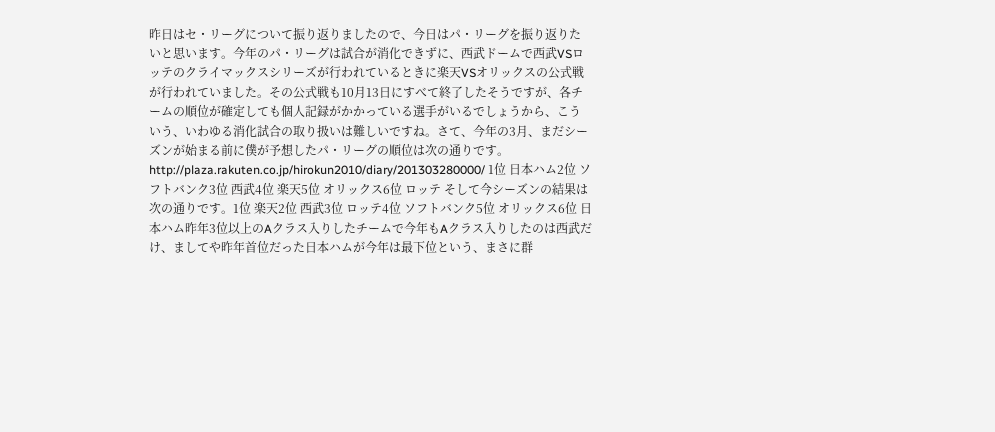昨日はセ・リーグについて振り返りましたので、今日はパ・リーグを振り返りたいと思います。今年のパ・リーグは試合が消化できずに、西武ドームで西武VSロッテのクライマックスシリーズが行われているときに楽天VSオリックスの公式戦が行われていました。その公式戦も10月13日にすべて終了したそうですが、各チームの順位が確定しても個人記録がかかっている選手がいるでしょうから、こういう、いわゆる消化試合の取り扱いは難しいですね。さて、今年の3月、まだシーズンが始まる前に僕が予想したパ・リーグの順位は次の通りです。http://plaza.rakuten.co.jp/hirokun2010/diary/201303280000/ 1位 日本ハム2位 ソフトバンク3位 西武4位 楽天5位 オリックス6位 ロッテ そして今シーズンの結果は次の通りです。1位 楽天2位 西武3位 ロッテ4位 ソフトバンク5位 オリックス6位 日本ハム昨年3位以上のAクラス入りしたチームで今年もAクラス入りしたのは西武だけ、ましてや昨年首位だった日本ハムが今年は最下位という、まさに群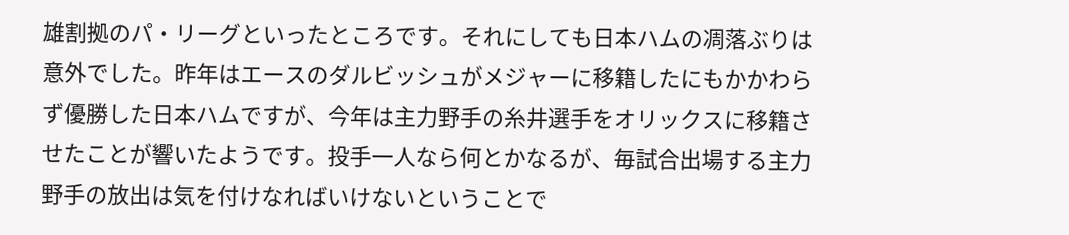雄割拠のパ・リーグといったところです。それにしても日本ハムの凋落ぶりは意外でした。昨年はエースのダルビッシュがメジャーに移籍したにもかかわらず優勝した日本ハムですが、今年は主力野手の糸井選手をオリックスに移籍させたことが響いたようです。投手一人なら何とかなるが、毎試合出場する主力野手の放出は気を付けなればいけないということで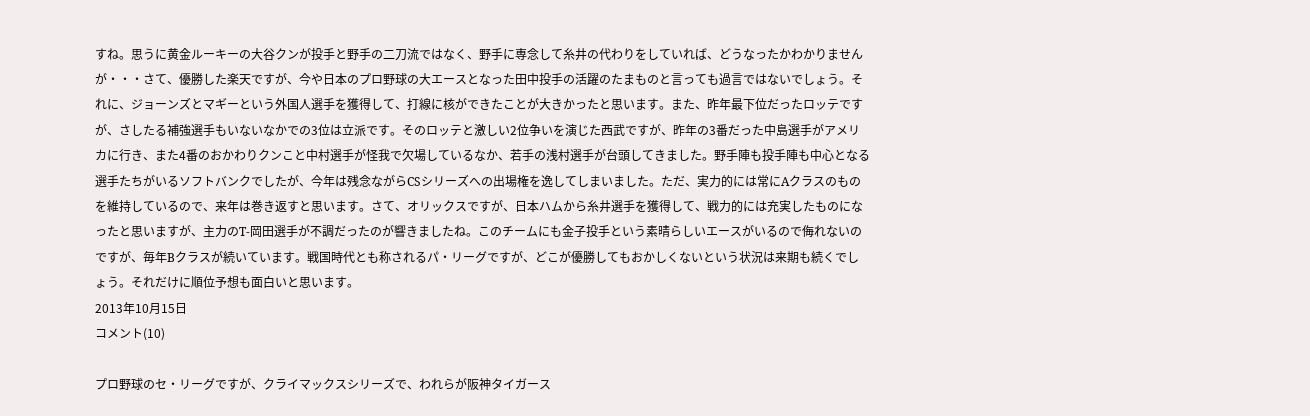すね。思うに黄金ルーキーの大谷クンが投手と野手の二刀流ではなく、野手に専念して糸井の代わりをしていれば、どうなったかわかりませんが・・・さて、優勝した楽天ですが、今や日本のプロ野球の大エースとなった田中投手の活躍のたまものと言っても過言ではないでしょう。それに、ジョーンズとマギーという外国人選手を獲得して、打線に核ができたことが大きかったと思います。また、昨年最下位だったロッテですが、さしたる補強選手もいないなかでの3位は立派です。そのロッテと激しい2位争いを演じた西武ですが、昨年の3番だった中島選手がアメリカに行き、また4番のおかわりクンこと中村選手が怪我で欠場しているなか、若手の浅村選手が台頭してきました。野手陣も投手陣も中心となる選手たちがいるソフトバンクでしたが、今年は残念ながらCSシリーズへの出場権を逸してしまいました。ただ、実力的には常にAクラスのものを維持しているので、来年は巻き返すと思います。さて、オリックスですが、日本ハムから糸井選手を獲得して、戦力的には充実したものになったと思いますが、主力のT‐岡田選手が不調だったのが響きましたね。このチームにも金子投手という素晴らしいエースがいるので侮れないのですが、毎年Bクラスが続いています。戦国時代とも称されるパ・リーグですが、どこが優勝してもおかしくないという状況は来期も続くでしょう。それだけに順位予想も面白いと思います。
2013年10月15日
コメント(10)

プロ野球のセ・リーグですが、クライマックスシリーズで、われらが阪神タイガース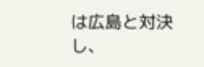は広島と対決し、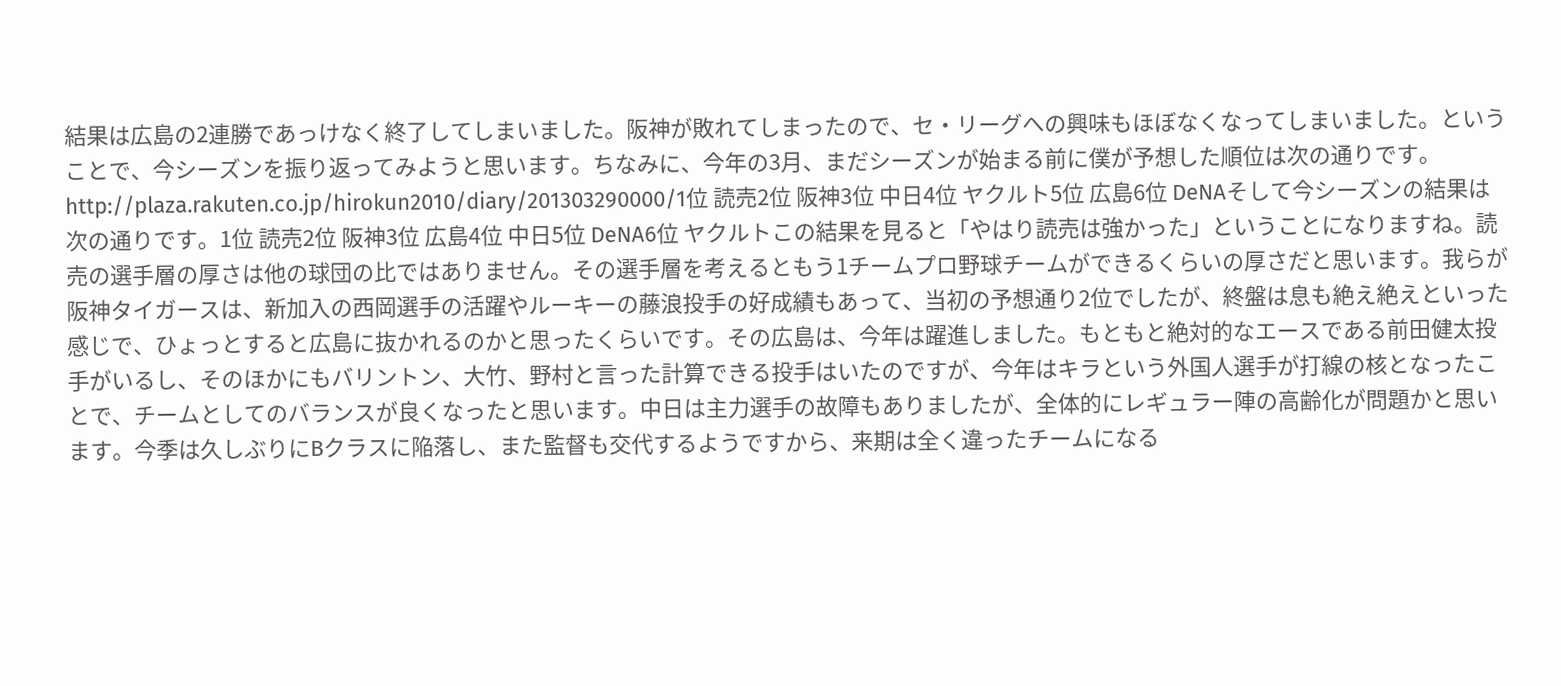結果は広島の2連勝であっけなく終了してしまいました。阪神が敗れてしまったので、セ・リーグへの興味もほぼなくなってしまいました。ということで、今シーズンを振り返ってみようと思います。ちなみに、今年の3月、まだシーズンが始まる前に僕が予想した順位は次の通りです。http://plaza.rakuten.co.jp/hirokun2010/diary/201303290000/1位 読売2位 阪神3位 中日4位 ヤクルト5位 広島6位 DeNAそして今シーズンの結果は次の通りです。1位 読売2位 阪神3位 広島4位 中日5位 DeNA6位 ヤクルトこの結果を見ると「やはり読売は強かった」ということになりますね。読売の選手層の厚さは他の球団の比ではありません。その選手層を考えるともう1チームプロ野球チームができるくらいの厚さだと思います。我らが阪神タイガースは、新加入の西岡選手の活躍やルーキーの藤浪投手の好成績もあって、当初の予想通り2位でしたが、終盤は息も絶え絶えといった感じで、ひょっとすると広島に抜かれるのかと思ったくらいです。その広島は、今年は躍進しました。もともと絶対的なエースである前田健太投手がいるし、そのほかにもバリントン、大竹、野村と言った計算できる投手はいたのですが、今年はキラという外国人選手が打線の核となったことで、チームとしてのバランスが良くなったと思います。中日は主力選手の故障もありましたが、全体的にレギュラー陣の高齢化が問題かと思います。今季は久しぶりにBクラスに陥落し、また監督も交代するようですから、来期は全く違ったチームになる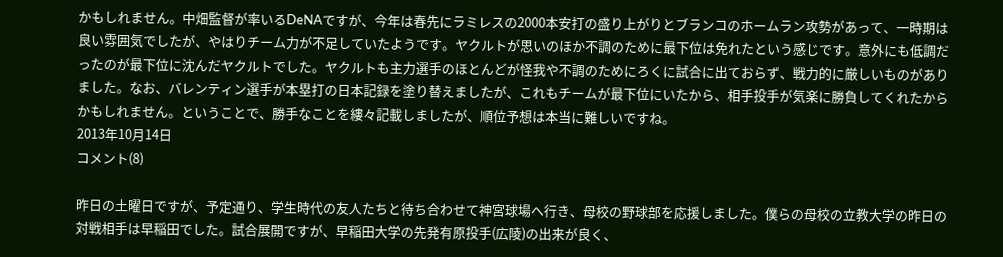かもしれません。中畑監督が率いるDeNAですが、今年は春先にラミレスの2000本安打の盛り上がりとブランコのホームラン攻勢があって、一時期は良い雰囲気でしたが、やはりチーム力が不足していたようです。ヤクルトが思いのほか不調のために最下位は免れたという感じです。意外にも低調だったのが最下位に沈んだヤクルトでした。ヤクルトも主力選手のほとんどが怪我や不調のためにろくに試合に出ておらず、戦力的に厳しいものがありました。なお、バレンティン選手が本塁打の日本記録を塗り替えましたが、これもチームが最下位にいたから、相手投手が気楽に勝負してくれたからかもしれません。ということで、勝手なことを縷々記載しましたが、順位予想は本当に難しいですね。
2013年10月14日
コメント(8)

昨日の土曜日ですが、予定通り、学生時代の友人たちと待ち合わせて神宮球場へ行き、母校の野球部を応援しました。僕らの母校の立教大学の昨日の対戦相手は早稲田でした。試合展開ですが、早稲田大学の先発有原投手(広陵)の出来が良く、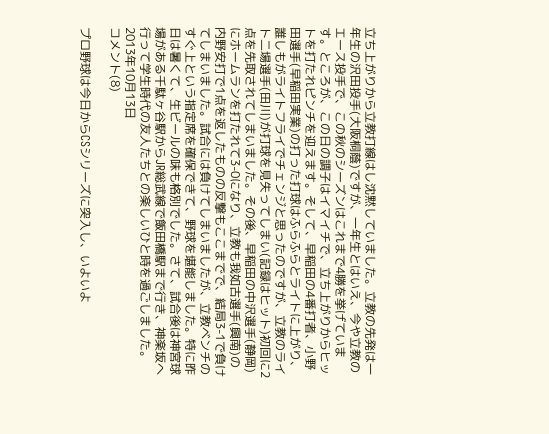立ち上がりから立教打線はし沈黙していました。立教の先発は一年生の沢田投手(大阪桐蔭)ですが、一年生とはいえ、今や立教のエース投手で、この秋のシーズンはこれまで4勝を挙げています。ところが、この日の調子はイマイチで、立ち上がりからヒットを打たれピンチを迎えます。そして、早稲田の4番打者、小野田選手(早稲田実業)の打った打球はふらふらとライトに上がり、誰しもがライトフライでチェンジと思ったのですが、立教のライト二場選手(田川)が打球を見失ってしまい(記録はヒット)初回に2点を先取されてしまいました。その後、早稲田の中沢選手(静岡)にホームランを打たれて3-0になり、立教も我如古選手(興南)の内野安打で1点を返したものの反撃もここまでで、結局3-1で負けてしまいました。試合には負けてしまいましたが、立教ベンチのすぐ上という指定席を確保できて、野球を堪能しました。特に昨日は暑くて、生ビールの味も格別でした。さて、試合後は神宮球場がある千駄ヶ谷駅からJR総武線で飯田橋駅まで行き、神楽坂へ行って学生時代の友人たちとの楽しいひと時を過ごしました。
2013年10月13日
コメント(8)

プロ野球は今日からCSシリーズに突入し、いよいよ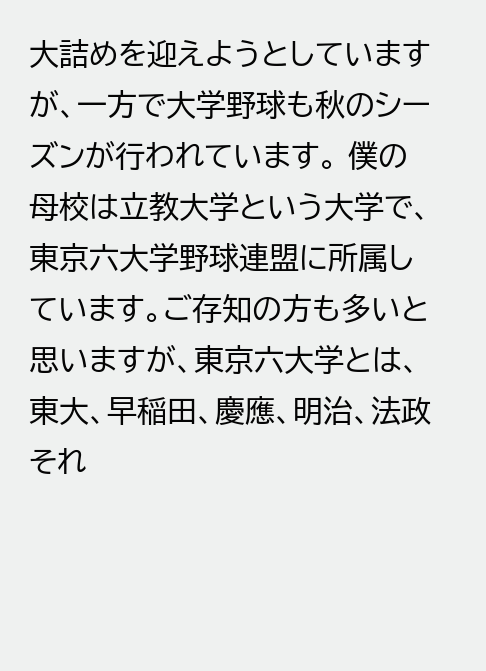大詰めを迎えようとしていますが、一方で大学野球も秋のシーズンが行われています。 僕の母校は立教大学という大学で、東京六大学野球連盟に所属しています。ご存知の方も多いと思いますが、東京六大学とは、東大、早稲田、慶應、明治、法政それ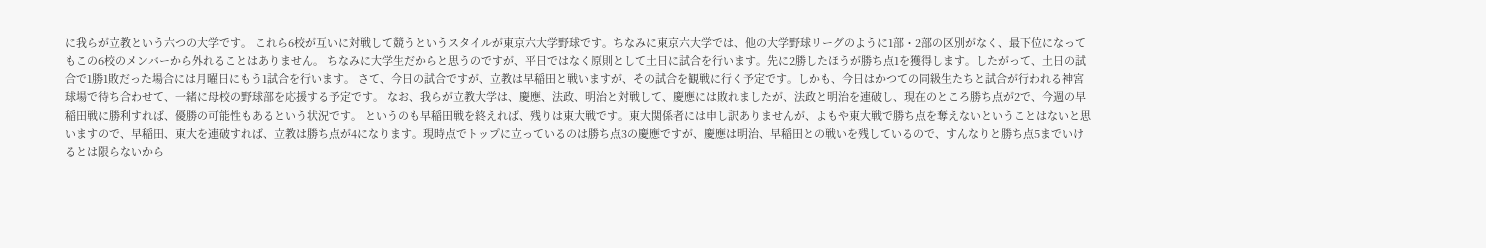に我らが立教という六つの大学です。 これら6校が互いに対戦して競うというスタイルが東京六大学野球です。ちなみに東京六大学では、他の大学野球リーグのように1部・2部の区別がなく、最下位になってもこの6校のメンバーから外れることはありません。 ちなみに大学生だからと思うのですが、平日ではなく原則として土日に試合を行います。先に2勝したほうが勝ち点1を獲得します。したがって、土日の試合で1勝1敗だった場合には月曜日にもう1試合を行います。 さて、今日の試合ですが、立教は早稲田と戦いますが、その試合を観戦に行く予定です。しかも、今日はかつての同級生たちと試合が行われる神宮球場で待ち合わせて、一緒に母校の野球部を応援する予定です。 なお、我らが立教大学は、慶應、法政、明治と対戦して、慶應には敗れましたが、法政と明治を連破し、現在のところ勝ち点が2で、今週の早稲田戦に勝利すれば、優勝の可能性もあるという状況です。 というのも早稲田戦を終えれば、残りは東大戦です。東大関係者には申し訳ありませんが、よもや東大戦で勝ち点を奪えないということはないと思いますので、早稲田、東大を連破すれば、立教は勝ち点が4になります。現時点でトップに立っているのは勝ち点3の慶應ですが、慶應は明治、早稲田との戦いを残しているので、すんなりと勝ち点5までいけるとは限らないから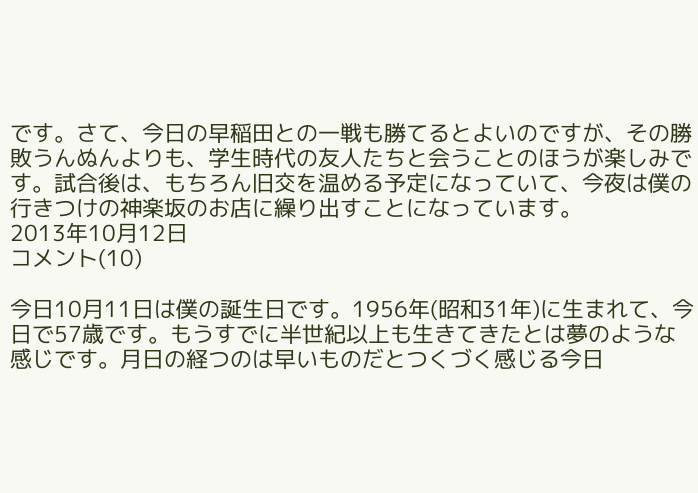です。さて、今日の早稲田との一戦も勝てるとよいのですが、その勝敗うんぬんよりも、学生時代の友人たちと会うことのほうが楽しみです。試合後は、もちろん旧交を温める予定になっていて、今夜は僕の行きつけの神楽坂のお店に繰り出すことになっています。
2013年10月12日
コメント(10)

今日10月11日は僕の誕生日です。1956年(昭和31年)に生まれて、今日で57歳です。もうすでに半世紀以上も生きてきたとは夢のような感じです。月日の経つのは早いものだとつくづく感じる今日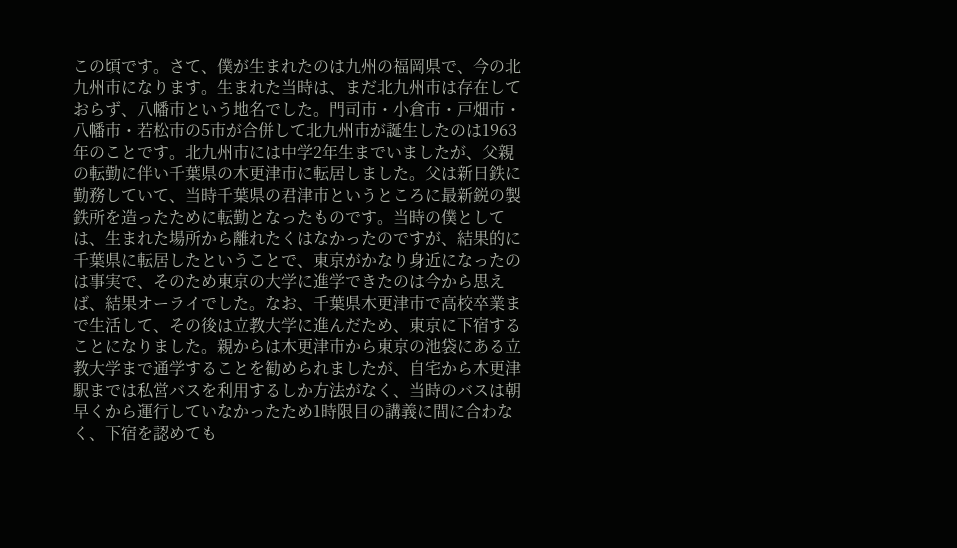この頃です。さて、僕が生まれたのは九州の福岡県で、今の北九州市になります。生まれた当時は、まだ北九州市は存在しておらず、八幡市という地名でした。門司市・小倉市・戸畑市・八幡市・若松市の5市が合併して北九州市が誕生したのは1963年のことです。北九州市には中学2年生までいましたが、父親の転勤に伴い千葉県の木更津市に転居しました。父は新日鉄に勤務していて、当時千葉県の君津市というところに最新鋭の製鉄所を造ったために転勤となったものです。当時の僕としては、生まれた場所から離れたくはなかったのですが、結果的に千葉県に転居したということで、東京がかなり身近になったのは事実で、そのため東京の大学に進学できたのは今から思えば、結果オーライでした。なお、千葉県木更津市で高校卒業まで生活して、その後は立教大学に進んだため、東京に下宿することになりました。親からは木更津市から東京の池袋にある立教大学まで通学することを勧められましたが、自宅から木更津駅までは私営バスを利用するしか方法がなく、当時のバスは朝早くから運行していなかったため1時限目の講義に間に合わなく、下宿を認めても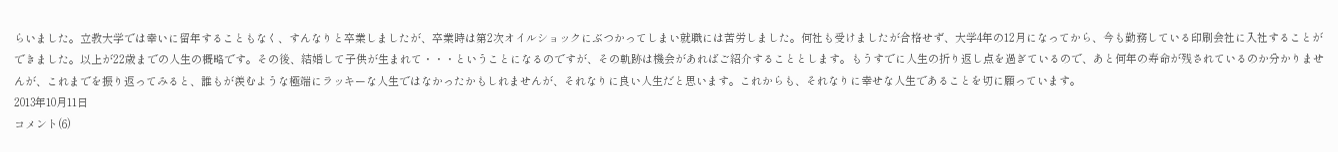らいました。立教大学では幸いに留年することもなく、すんなりと卒業しましたが、卒業時は第2次オイルショックにぶつかってしまい就職には苦労しました。何社も受けましたが合格せず、大学4年の12月になってから、今も勤務している印刷会社に入社することができました。以上が22歳までの人生の概略です。その後、結婚して子供が生まれて・・・ということになるのですが、その軌跡は機会があればご紹介することとします。もうすでに人生の折り返し点を過ぎているので、あと何年の寿命が残されているのか分かりませんが、これまでを振り返ってみると、誰もが羨むような極端にラッキーな人生ではなかったかもしれませんが、それなりに良い人生だと思います。これからも、それなりに幸せな人生であることを切に願っています。
2013年10月11日
コメント(6)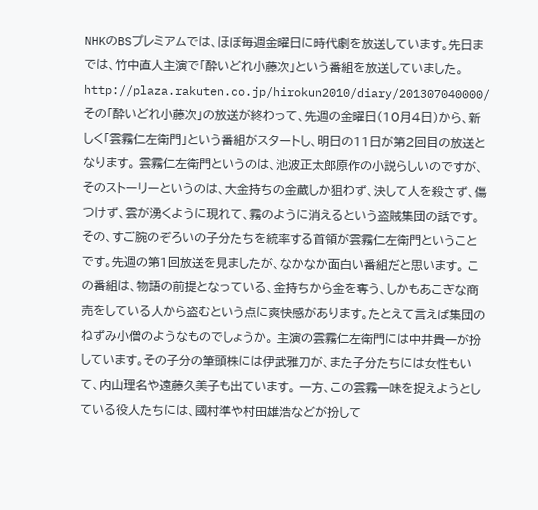NHKのBSプレミアムでは、ほぼ毎週金曜日に時代劇を放送しています。先日までは、竹中直人主演で「酔いどれ小藤次」という番組を放送していました。 http://plaza.rakuten.co.jp/hirokun2010/diary/201307040000/ その「酔いどれ小藤次」の放送が終わって、先週の金曜日(10月4日)から、新しく「雲霧仁左衛門」という番組がスタートし、明日の11日が第2回目の放送となります。 雲霧仁左衛門というのは、池波正太郎原作の小説らしいのですが、そのストーリーというのは、大金持ちの金蔵しか狙わず、決して人を殺さず、傷つけず、雲が湧くように現れて、霧のように消えるという盗賊集団の話です。 その、すご腕のぞろいの子分たちを統率する首領が雲霧仁左衛門ということです。先週の第1回放送を見ましたが、なかなか面白い番組だと思います。 この番組は、物語の前提となっている、金持ちから金を奪う、しかもあこぎな商売をしている人から盗むという点に爽快感があります。たとえて言えば集団のねずみ小僧のようなものでしょうか。 主演の雲霧仁左衛門には中井貴一が扮しています。その子分の筆頭株には伊武雅刀が、また子分たちには女性もいて、内山理名や遠藤久美子も出ています。 一方、この雲霧一味を捉えようとしている役人たちには、國村準や村田雄浩などが扮して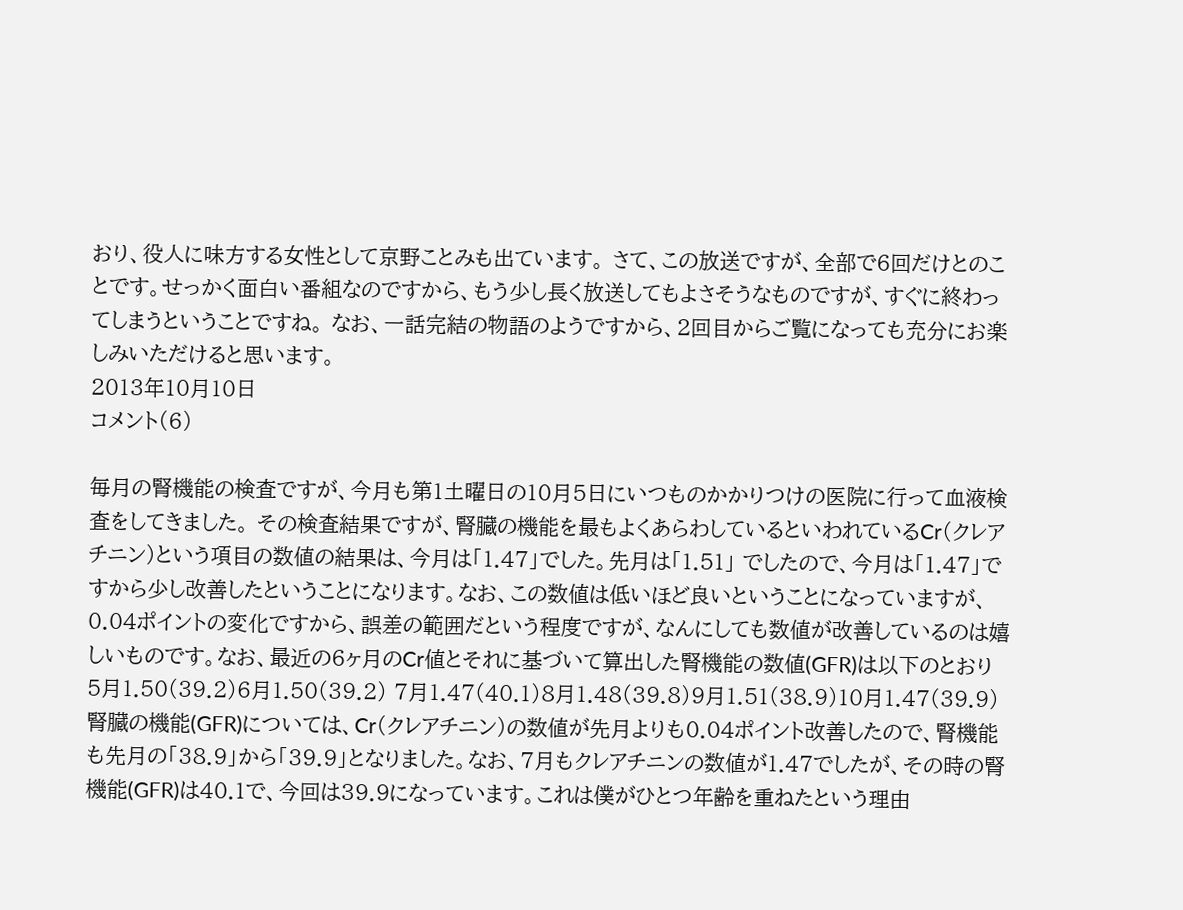おり、役人に味方する女性として京野ことみも出ています。 さて、この放送ですが、全部で6回だけとのことです。せっかく面白い番組なのですから、もう少し長く放送してもよさそうなものですが、すぐに終わってしまうということですね。 なお、一話完結の物語のようですから、2回目からご覧になっても充分にお楽しみいただけると思います。
2013年10月10日
コメント(6)

毎月の腎機能の検査ですが、今月も第1土曜日の10月5日にいつものかかりつけの医院に行って血液検査をしてきました。 その検査結果ですが、腎臓の機能を最もよくあらわしているといわれているCr(クレアチニン)という項目の数値の結果は、今月は「1.47」でした。先月は「1.51」 でしたので、今月は「1.47」ですから少し改善したということになります。なお、この数値は低いほど良いということになっていますが、0.04ポイントの変化ですから、誤差の範囲だという程度ですが、なんにしても数値が改善しているのは嬉しいものです。なお、最近の6ヶ月のCr値とそれに基づいて算出した腎機能の数値(GFR)は以下のとおり 5月1.50(39.2)6月1.50(39.2) 7月1.47(40.1)8月1.48(39.8)9月1.51(38.9)10月1.47(39.9) 腎臓の機能(GFR)については、Cr(クレアチニン)の数値が先月よりも0.04ポイント改善したので、腎機能も先月の「38.9」から「39.9」となりました。なお、7月もクレアチニンの数値が1.47でしたが、その時の腎機能(GFR)は40.1で、今回は39.9になっています。これは僕がひとつ年齢を重ねたという理由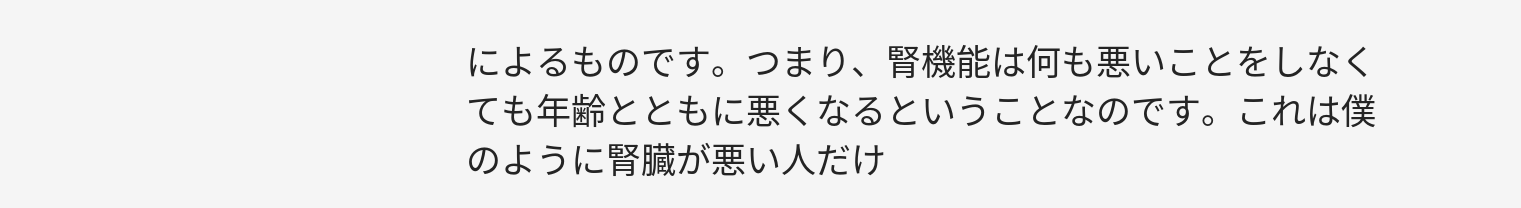によるものです。つまり、腎機能は何も悪いことをしなくても年齢とともに悪くなるということなのです。これは僕のように腎臓が悪い人だけ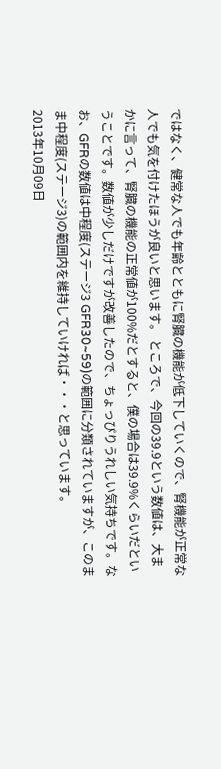ではなく、健常な人でも年齢とともに腎臓の機能が低下していくので、腎機能が正常な人でも気を付けたほうが良いと思います。 ところで、今回の39.9という数値は、大まかに言って、腎臓の機能の正常値が100%だとすると、僕の場合は39.9%くらいだということです。数値が少しだけですが改善したので、ちょっぴりうれしい気持ちです。なお、GFRの数値は中程度(ステージ3 GFR30~59)の範囲に分類されていますが、このまま中程度(ステージ3)の範囲内を維持していければ・・・と思っています。
2013年10月09日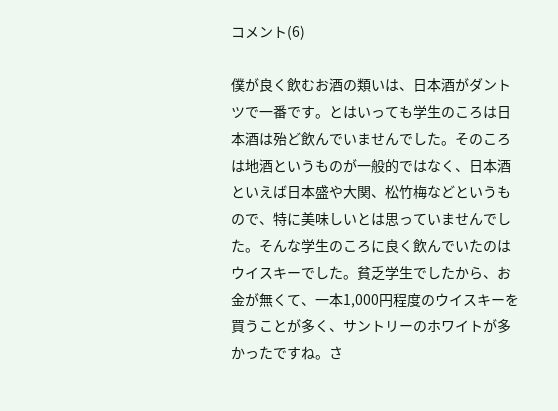コメント(6)

僕が良く飲むお酒の類いは、日本酒がダントツで一番です。とはいっても学生のころは日本酒は殆ど飲んでいませんでした。そのころは地酒というものが一般的ではなく、日本酒といえば日本盛や大関、松竹梅などというもので、特に美味しいとは思っていませんでした。そんな学生のころに良く飲んでいたのはウイスキーでした。貧乏学生でしたから、お金が無くて、一本1,000円程度のウイスキーを買うことが多く、サントリーのホワイトが多かったですね。さ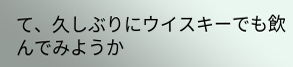て、久しぶりにウイスキーでも飲んでみようか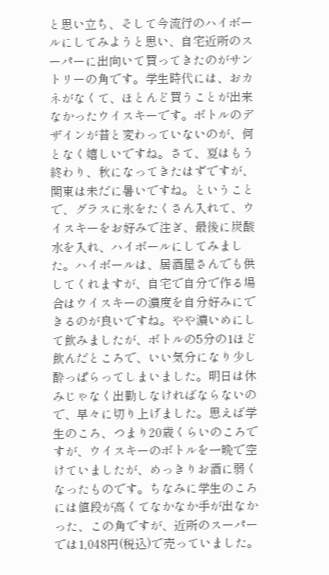と思い立ち、そして今流行のハイボールにしてみようと思い、自宅近所のスーパーに出向いて買ってきたのがサントリーの角です。学生時代には、おカネがなくて、ほとんど買うことが出来なかったウイスキーです。ボトルのデザインが昔と変わっていないのが、何となく嬉しいですね。さて、夏はもう終わり、秋になってきたはずですが、関東は未だに暑いですね。ということで、グラスに氷をたくさん入れて、ウイスキーをお好みで注ぎ、最後に炭酸水を入れ、ハイボールにしてみました。ハイボールは、居酒屋さんでも供してくれますが、自宅で自分で作る場合はウイスキーの濃度を自分好みにできるのが良いですね。やや濃いめにして飲みましたが、ボトルの5分の1ほど飲んだところで、いい気分になり少し酔っぱらってしまいました。明日は休みじゃなく出勤しなければならないので、早々に切り上げました。思えば学生のころ、つまり20歳くらいのころですが、ウイスキーのボトルを一晩で空けていましたが、めっきりお酒に弱くなったものです。ちなみに学生のころには値段が高くてなかなか手が出なかった、この角ですが、近所のスーパーでは1,048円(税込)で売っていました。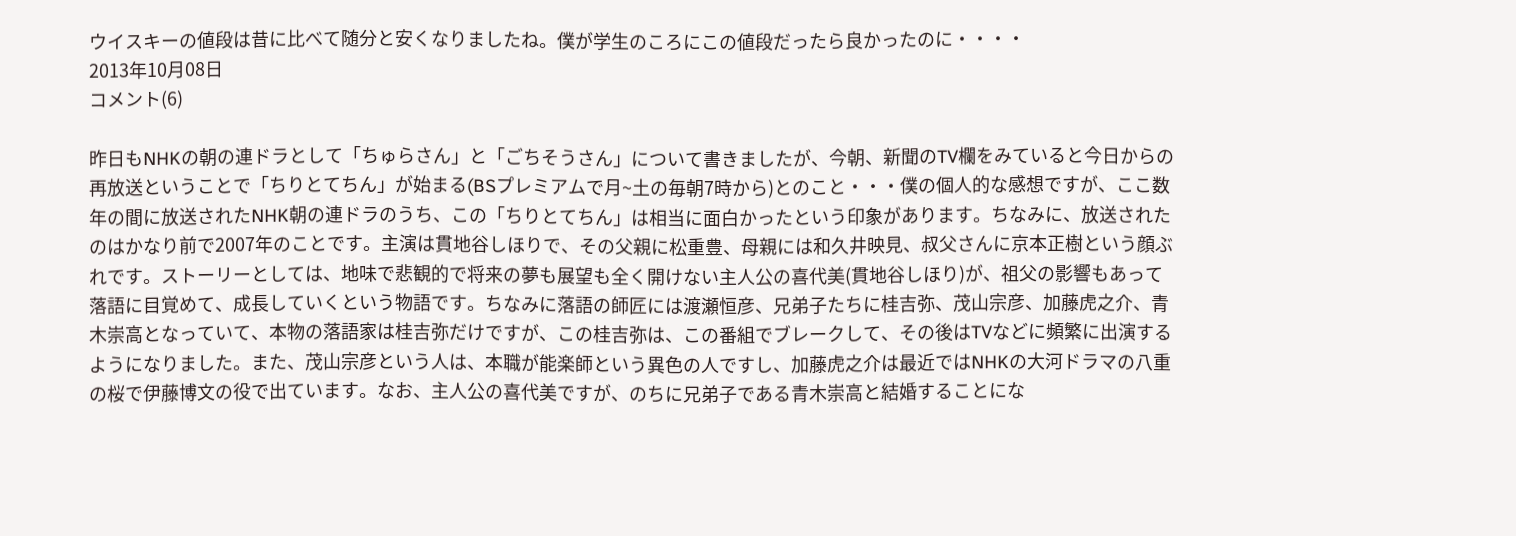ウイスキーの値段は昔に比べて随分と安くなりましたね。僕が学生のころにこの値段だったら良かったのに・・・・
2013年10月08日
コメント(6)

昨日もNHKの朝の連ドラとして「ちゅらさん」と「ごちそうさん」について書きましたが、今朝、新聞のTV欄をみていると今日からの再放送ということで「ちりとてちん」が始まる(BSプレミアムで月~土の毎朝7時から)とのこと・・・僕の個人的な感想ですが、ここ数年の間に放送されたNHK朝の連ドラのうち、この「ちりとてちん」は相当に面白かったという印象があります。ちなみに、放送されたのはかなり前で2007年のことです。主演は貫地谷しほりで、その父親に松重豊、母親には和久井映見、叔父さんに京本正樹という顔ぶれです。ストーリーとしては、地味で悲観的で将来の夢も展望も全く開けない主人公の喜代美(貫地谷しほり)が、祖父の影響もあって落語に目覚めて、成長していくという物語です。ちなみに落語の師匠には渡瀬恒彦、兄弟子たちに桂吉弥、茂山宗彦、加藤虎之介、青木崇高となっていて、本物の落語家は桂吉弥だけですが、この桂吉弥は、この番組でブレークして、その後はTVなどに頻繁に出演するようになりました。また、茂山宗彦という人は、本職が能楽師という異色の人ですし、加藤虎之介は最近ではNHKの大河ドラマの八重の桜で伊藤博文の役で出ています。なお、主人公の喜代美ですが、のちに兄弟子である青木崇高と結婚することにな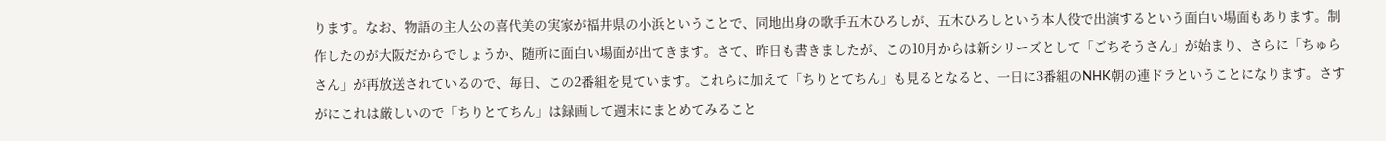ります。なお、物語の主人公の喜代美の実家が福井県の小浜ということで、同地出身の歌手五木ひろしが、五木ひろしという本人役で出演するという面白い場面もあります。制作したのが大阪だからでしょうか、随所に面白い場面が出てきます。さて、昨日も書きましたが、この10月からは新シリーズとして「ごちそうさん」が始まり、さらに「ちゅらさん」が再放送されているので、毎日、この2番組を見ています。これらに加えて「ちりとてちん」も見るとなると、一日に3番組のNHK朝の連ドラということになります。さすがにこれは厳しいので「ちりとてちん」は録画して週末にまとめてみること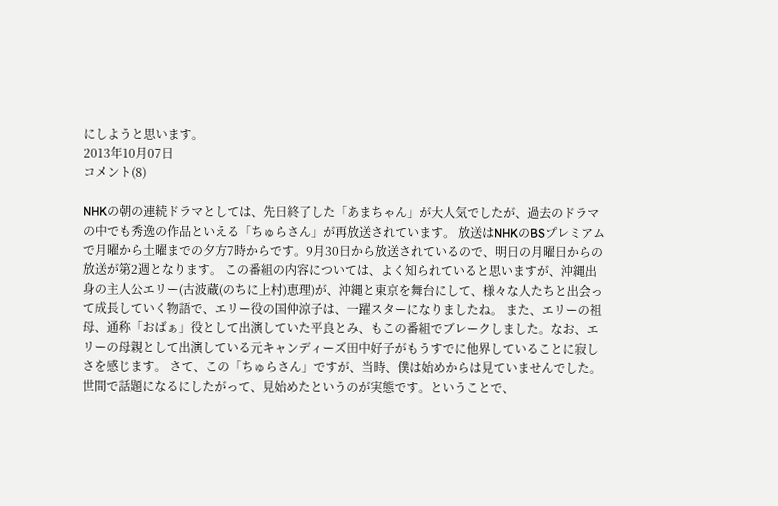にしようと思います。
2013年10月07日
コメント(8)

NHKの朝の連続ドラマとしては、先日終了した「あまちゃん」が大人気でしたが、過去のドラマの中でも秀逸の作品といえる「ちゅらさん」が再放送されています。 放送はNHKのBSプレミアムで月曜から土曜までの夕方7時からです。9月30日から放送されているので、明日の月曜日からの放送が第2週となります。 この番組の内容については、よく知られていると思いますが、沖縄出身の主人公エリー(古波蔵(のちに上村)恵理)が、沖縄と東京を舞台にして、様々な人たちと出会って成長していく物語で、エリー役の国仲涼子は、一躍スターになりましたね。 また、エリーの祖母、通称「おばぁ」役として出演していた平良とみ、もこの番組でブレークしました。なお、エリーの母親として出演している元キャンディーズ田中好子がもうすでに他界していることに寂しさを感じます。 さて、この「ちゅらさん」ですが、当時、僕は始めからは見ていませんでした。世間で話題になるにしたがって、見始めたというのが実態です。ということで、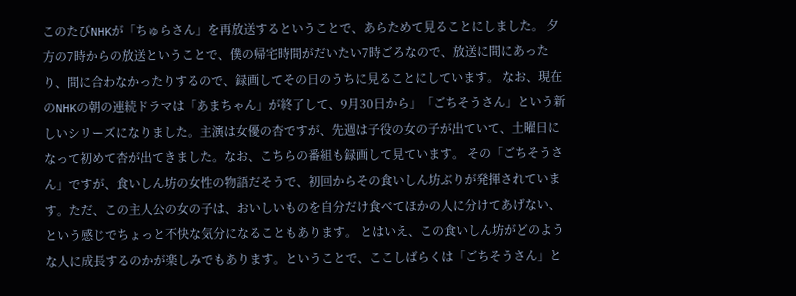このたびNHKが「ちゅらさん」を再放送するということで、あらためて見ることにしました。 夕方の7時からの放送ということで、僕の帰宅時間がだいたい7時ごろなので、放送に間にあったり、間に合わなかったりするので、録画してその日のうちに見ることにしています。 なお、現在のNHKの朝の連続ドラマは「あまちゃん」が終了して、9月30日から」「ごちそうさん」という新しいシリーズになりました。主演は女優の杏ですが、先週は子役の女の子が出ていて、土曜日になって初めて杏が出てきました。なお、こちらの番組も録画して見ています。 その「ごちそうさん」ですが、食いしん坊の女性の物語だそうで、初回からその食いしん坊ぶりが発揮されています。ただ、この主人公の女の子は、おいしいものを自分だけ食べてほかの人に分けてあげない、という感じでちょっと不快な気分になることもあります。 とはいえ、この食いしん坊がどのような人に成長するのかが楽しみでもあります。ということで、ここしばらくは「ごちそうさん」と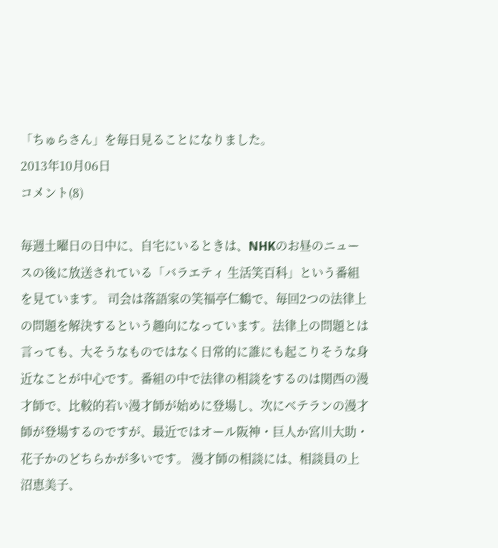「ちゅらさん」を毎日見ることになりました。
2013年10月06日
コメント(8)

毎週土曜日の日中に、自宅にいるときは、NHKのお昼のニュースの後に放送されている「バラエティ 生活笑百科」という番組を見ています。 司会は落語家の笑福亭仁鶴で、毎回2つの法律上の問題を解決するという趣向になっています。法律上の問題とは言っても、大そうなものではなく日常的に誰にも起こりそうな身近なことが中心です。番組の中で法律の相談をするのは関西の漫才師で、比較的若い漫才師が始めに登場し、次にベテランの漫才師が登場するのですが、最近ではオール阪神・巨人か宮川大助・花子かのどちらかが多いです。 漫才師の相談には、相談員の上沼恵美子、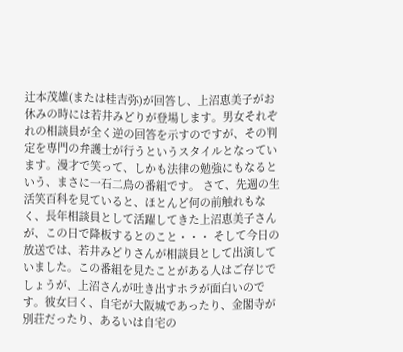辻本茂雄(または桂吉弥)が回答し、上沼恵美子がお休みの時には若井みどりが登場します。男女それぞれの相談員が全く逆の回答を示すのですが、その判定を専門の弁護士が行うというスタイルとなっています。漫才で笑って、しかも法律の勉強にもなるという、まさに一石二鳥の番組です。 さて、先週の生活笑百科を見ていると、ほとんど何の前触れもなく、長年相談員として活躍してきた上沼恵美子さんが、この日で降板するとのこと・・・ そして今日の放送では、若井みどりさんが相談員として出演していました。この番組を見たことがある人はご存じでしょうが、上沼さんが吐き出すホラが面白いのです。彼女曰く、自宅が大阪城であったり、金閣寺が別荘だったり、あるいは自宅の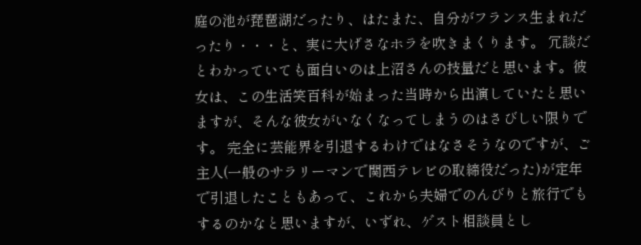庭の池が琵琶湖だったり、はたまた、自分がフランス生まれだったり・・・と、実に大げさなホラを吹きまくります。 冗談だとわかっていても面白いのは上沼さんの技量だと思います。彼女は、この生活笑百科が始まった当時から出演していたと思いますが、そんな彼女がいなくなってしまうのはさびしい限りです。 完全に芸能界を引退するわけではなさそうなのですが、ご主人(一般のサラリーマンで関西テレビの取締役だった)が定年で引退したこともあって、これから夫婦でのんびりと旅行でもするのかなと思いますが、いずれ、ゲスト相談員とし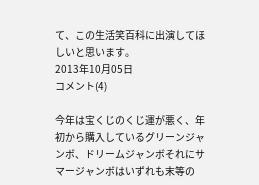て、この生活笑百科に出演してほしいと思います。
2013年10月05日
コメント(4)

今年は宝くじのくじ運が悪く、年初から購入しているグリーンジャンボ、ドリームジャンボそれにサマージャンボはいずれも末等の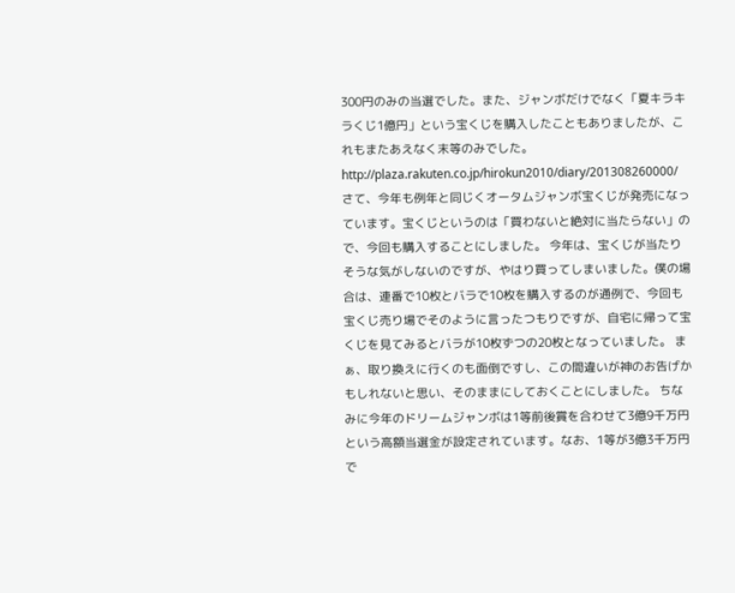300円のみの当選でした。また、ジャンボだけでなく「夏キラキラくじ1億円」という宝くじを購入したこともありましたが、これもまたあえなく末等のみでした。 http://plaza.rakuten.co.jp/hirokun2010/diary/201308260000/ さて、今年も例年と同じくオータムジャンボ宝くじが発売になっています。宝くじというのは「買わないと絶対に当たらない」ので、今回も購入することにしました。 今年は、宝くじが当たりそうな気がしないのですが、やはり買ってしまいました。僕の場合は、連番で10枚とバラで10枚を購入するのが通例で、今回も宝くじ売り場でそのように言ったつもりですが、自宅に帰って宝くじを見てみるとバラが10枚ずつの20枚となっていました。 まぁ、取り換えに行くのも面倒ですし、この間違いが神のお告げかもしれないと思い、そのままにしておくことにしました。 ちなみに今年のドリームジャンボは1等前後賞を合わせて3億9千万円という高額当選金が設定されています。なお、1等が3億3千万円で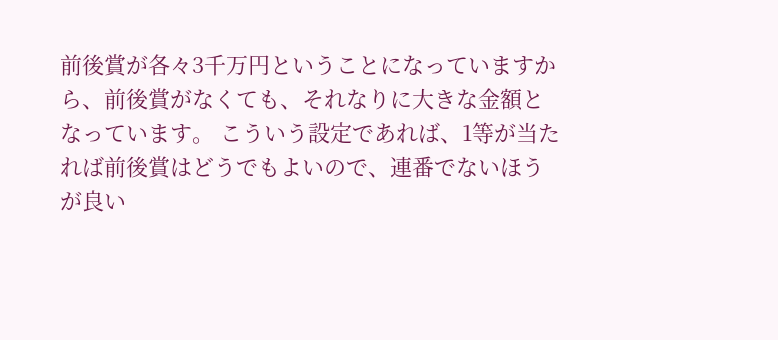前後賞が各々3千万円ということになっていますから、前後賞がなくても、それなりに大きな金額となっています。 こういう設定であれば、1等が当たれば前後賞はどうでもよいので、連番でないほうが良い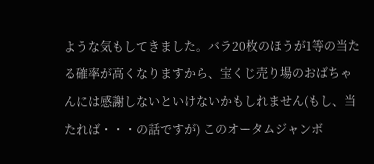ような気もしてきました。バラ20枚のほうが1等の当たる確率が高くなりますから、宝くじ売り場のおばちゃんには感謝しないといけないかもしれません(もし、当たれば・・・の話ですが) このオータムジャンボ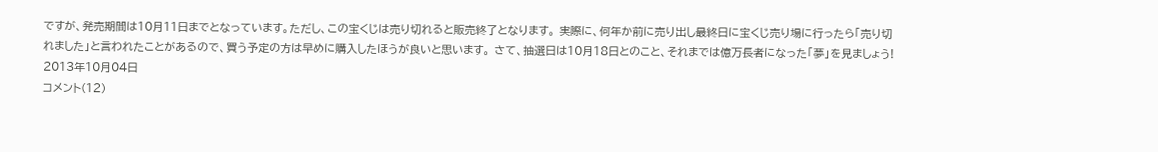ですが、発売期間は10月11日までとなっています。ただし、この宝くじは売り切れると販売終了となります。 実際に、何年か前に売り出し最終日に宝くじ売り場に行ったら「売り切れました」と言われたことがあるので、買う予定の方は早めに購入したほうが良いと思います。 さて、抽選日は10月18日とのこと、それまでは億万長者になった「夢」を見ましょう!
2013年10月04日
コメント(12)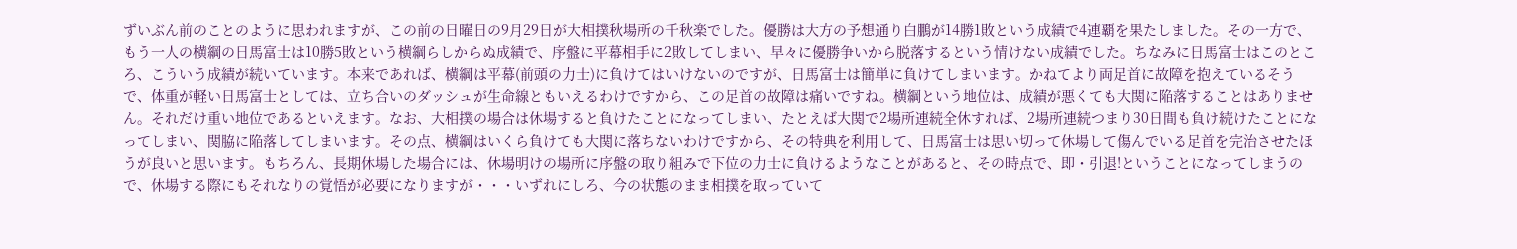ずいぶん前のことのように思われますが、この前の日曜日の9月29日が大相撲秋場所の千秋楽でした。優勝は大方の予想通り白鵬が14勝1敗という成績で4連覇を果たしました。その一方で、もう一人の横綱の日馬富士は10勝5敗という横綱らしからぬ成績で、序盤に平幕相手に2敗してしまい、早々に優勝争いから脱落するという情けない成績でした。ちなみに日馬富士はこのところ、こういう成績が続いています。本来であれば、横綱は平幕(前頭の力士)に負けてはいけないのですが、日馬富士は簡単に負けてしまいます。かねてより両足首に故障を抱えているそうで、体重が軽い日馬富士としては、立ち合いのダッシュが生命線ともいえるわけですから、この足首の故障は痛いですね。横綱という地位は、成績が悪くても大関に陥落することはありません。それだけ重い地位であるといえます。なお、大相撲の場合は休場すると負けたことになってしまい、たとえば大関で2場所連続全休すれば、2場所連続つまり30日間も負け続けたことになってしまい、関脇に陥落してしまいます。その点、横綱はいくら負けても大関に落ちないわけですから、その特典を利用して、日馬富士は思い切って休場して傷んでいる足首を完治させたほうが良いと思います。もちろん、長期休場した場合には、休場明けの場所に序盤の取り組みで下位の力士に負けるようなことがあると、その時点で、即・引退!ということになってしまうので、休場する際にもそれなりの覚悟が必要になりますが・・・いずれにしろ、今の状態のまま相撲を取っていて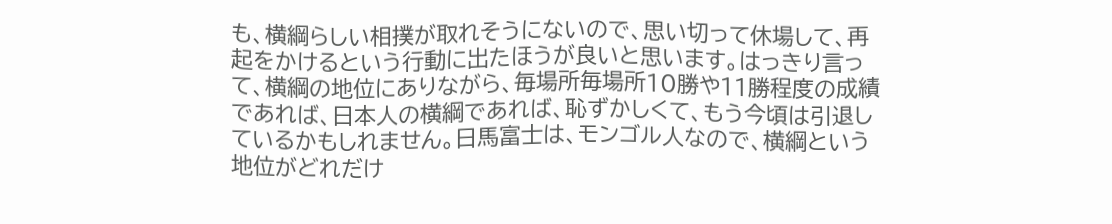も、横綱らしい相撲が取れそうにないので、思い切って休場して、再起をかけるという行動に出たほうが良いと思います。はっきり言って、横綱の地位にありながら、毎場所毎場所10勝や11勝程度の成績であれば、日本人の横綱であれば、恥ずかしくて、もう今頃は引退しているかもしれません。日馬富士は、モンゴル人なので、横綱という地位がどれだけ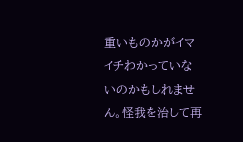重いものかがイマイチわかっていないのかもしれません。怪我を治して再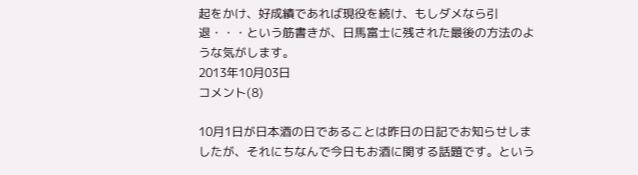起をかけ、好成績であれば現役を続け、もしダメなら引退・・・という筋書きが、日馬富士に残された最後の方法のような気がします。
2013年10月03日
コメント(8)

10月1日が日本酒の日であることは昨日の日記でお知らせしましたが、それにちなんで今日もお酒に関する話題です。という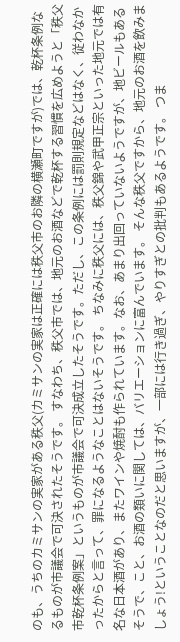のも、うちのカミサンの実家がある秩父(カミサンの実家は正確には秩父市のお隣の横瀬町ですが)では、乾杯条例なるものが市議会で可決されたそうです。 すなわち、秩父市では、地元のお酒などで乾杯する習慣を広めようと「秩父市乾杯条例案」というものが市議会で可決成立したそうです。ただし、この条例には罰則規定などはなく、従わなかったからと言って、罪になるようなことはないそうです。 ちなみに秩父には、秩父錦や武甲正宗といった地元では有名な日本酒があり、またワインや焼酎も作られています。なお、あまり出回っていないようですが、地ビールもあるそうで、こと、お酒の類いに関しては、バリエーションに富んでいます。 そんな秩父ですから、地元のお酒を飲みましょう!ということなのだと思いますが、一部には行き過ぎ、やりすぎとの批判もあるようです。 つま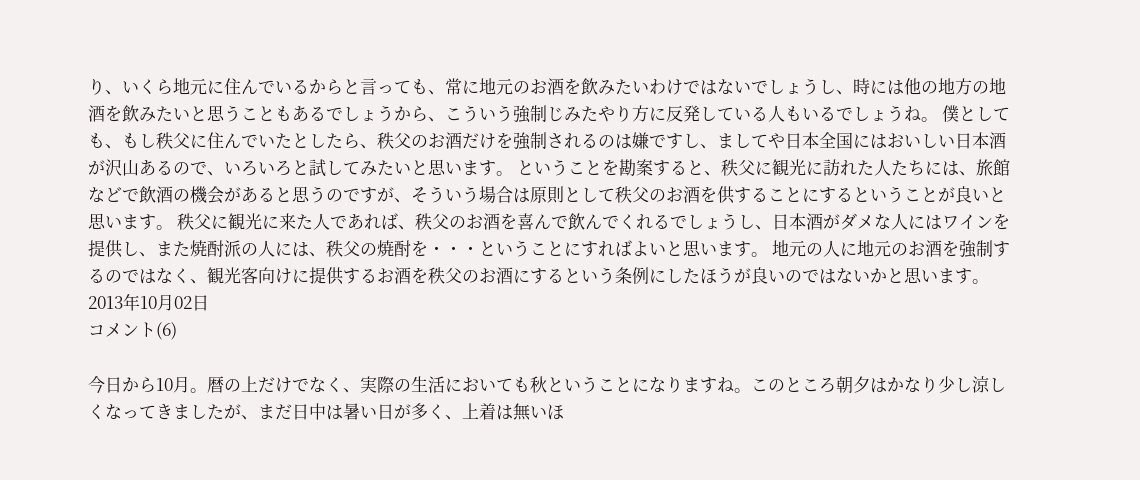り、いくら地元に住んでいるからと言っても、常に地元のお酒を飲みたいわけではないでしょうし、時には他の地方の地酒を飲みたいと思うこともあるでしょうから、こういう強制じみたやり方に反発している人もいるでしょうね。 僕としても、もし秩父に住んでいたとしたら、秩父のお酒だけを強制されるのは嫌ですし、ましてや日本全国にはおいしい日本酒が沢山あるので、いろいろと試してみたいと思います。 ということを勘案すると、秩父に観光に訪れた人たちには、旅館などで飲酒の機会があると思うのですが、そういう場合は原則として秩父のお酒を供することにするということが良いと思います。 秩父に観光に来た人であれば、秩父のお酒を喜んで飲んでくれるでしょうし、日本酒がダメな人にはワインを提供し、また焼酎派の人には、秩父の焼酎を・・・ということにすればよいと思います。 地元の人に地元のお酒を強制するのではなく、観光客向けに提供するお酒を秩父のお酒にするという条例にしたほうが良いのではないかと思います。
2013年10月02日
コメント(6)

今日から10月。暦の上だけでなく、実際の生活においても秋ということになりますね。このところ朝夕はかなり少し涼しくなってきましたが、まだ日中は暑い日が多く、上着は無いほ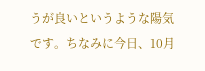うが良いというような陽気です。ちなみに今日、10月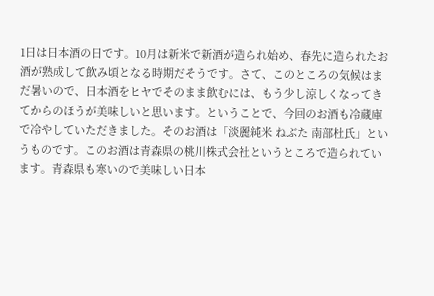1日は日本酒の日です。10月は新米で新酒が造られ始め、春先に造られたお酒が熟成して飲み頃となる時期だそうです。さて、このところの気候はまだ暑いので、日本酒をヒヤでそのまま飲むには、もう少し涼しくなってきてからのほうが美味しいと思います。ということで、今回のお酒も冷蔵庫で冷やしていただきました。そのお酒は「淡麗純米 ねぶた 南部杜氏」というものです。このお酒は青森県の桃川株式会社というところで造られています。青森県も寒いので美味しい日本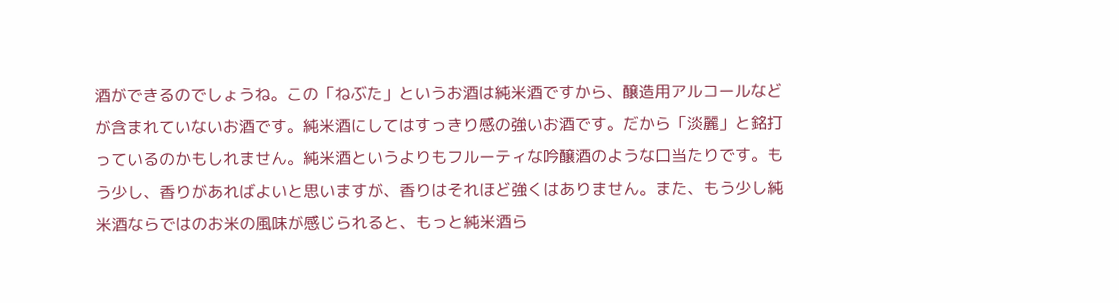酒ができるのでしょうね。この「ねぶた」というお酒は純米酒ですから、醸造用アルコールなどが含まれていないお酒です。純米酒にしてはすっきり感の強いお酒です。だから「淡麗」と銘打っているのかもしれません。純米酒というよりもフルーティな吟醸酒のような口当たりです。もう少し、香りがあればよいと思いますが、香りはそれほど強くはありません。また、もう少し純米酒ならではのお米の風味が感じられると、もっと純米酒ら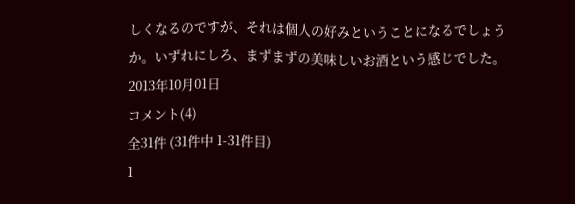しくなるのですが、それは個人の好みということになるでしょうか。いずれにしろ、まずまずの美味しいお酒という感じでした。
2013年10月01日
コメント(4)
全31件 (31件中 1-31件目)
1